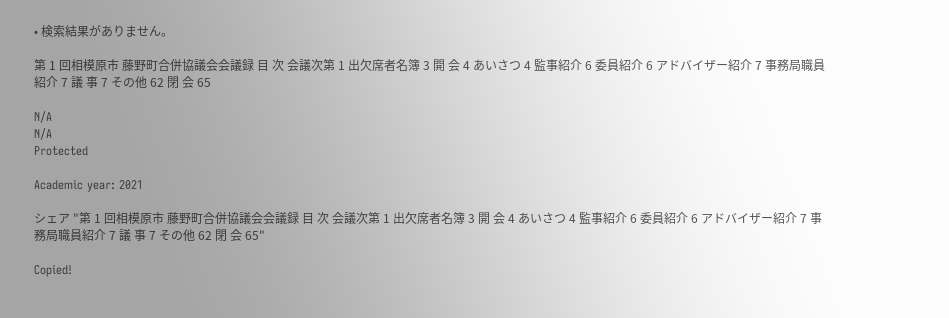• 検索結果がありません。

第 1 回相模原市 藤野町合併協議会会議録 目 次 会議次第 1 出欠席者名簿 3 開 会 4 あいさつ 4 監事紹介 6 委員紹介 6 アドバイザー紹介 7 事務局職員紹介 7 議 事 7 その他 62 閉 会 65

N/A
N/A
Protected

Academic year: 2021

シェア "第 1 回相模原市 藤野町合併協議会会議録 目 次 会議次第 1 出欠席者名簿 3 開 会 4 あいさつ 4 監事紹介 6 委員紹介 6 アドバイザー紹介 7 事務局職員紹介 7 議 事 7 その他 62 閉 会 65"

Copied!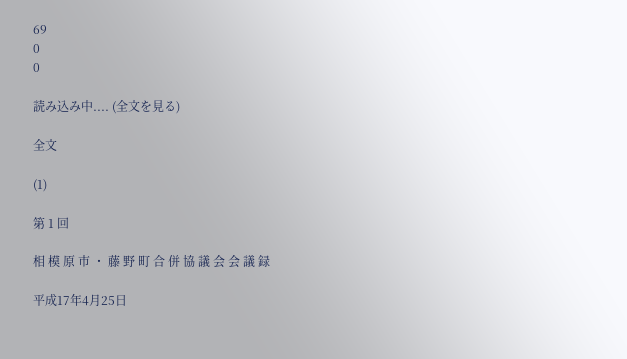69
0
0

読み込み中.... (全文を見る)

全文

(1)

第 1 回

相 模 原 市 ・ 藤 野 町 合 併 協 議 会 会 議 録

平成17年4月25日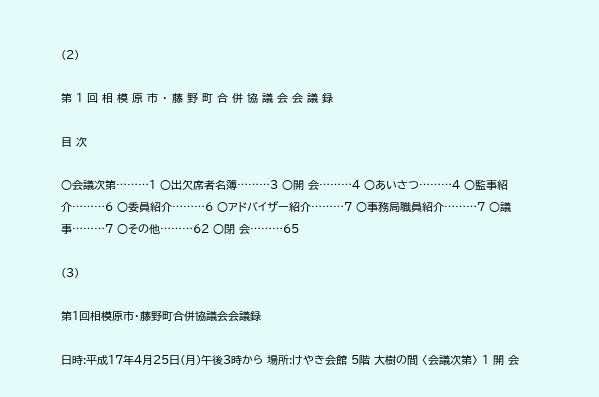(2)

第 1 回 相 模 原 市 ・ 藤 野 町 合 併 協 議 会 会 議 録

目 次

○会議次第………1 ○出欠席者名簿………3 ○開 会………4 ○あいさつ………4 ○監事紹介………6 ○委員紹介………6 ○アドバイザー紹介………7 ○事務局職員紹介………7 ○議 事………7 ○その他………62 ○閉 会………65

(3)

第1回相模原市・藤野町合併協議会会議録

日時:平成17年4月25日(月)午後3時から 場所:けやき会館 5階 大樹の間 〈会議次第〉 1 開 会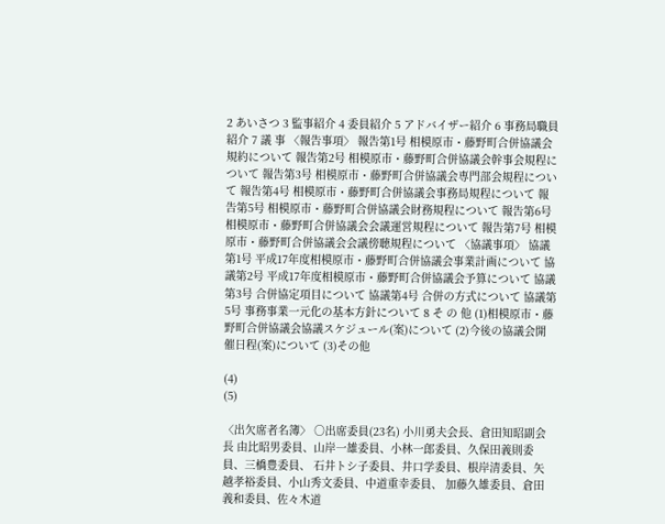2 あいさつ 3 監事紹介 4 委員紹介 5 アドバイザー紹介 6 事務局職員紹介 7 議 事 〈報告事項〉 報告第1号 相模原市・藤野町合併協議会規約について 報告第2号 相模原市・藤野町合併協議会幹事会規程について 報告第3号 相模原市・藤野町合併協議会専門部会規程について 報告第4号 相模原市・藤野町合併協議会事務局規程について 報告第5号 相模原市・藤野町合併協議会財務規程について 報告第6号 相模原市・藤野町合併協議会会議運営規程について 報告第7号 相模原市・藤野町合併協議会会議傍聴規程について 〈協議事項〉 協議第1号 平成17年度相模原市・藤野町合併協議会事業計画について 協議第2号 平成17年度相模原市・藤野町合併協議会予算について 協議第3号 合併協定項目について 協議第4号 合併の方式について 協議第5号 事務事業一元化の基本方針について 8 そ の 他 (1)相模原市・藤野町合併協議会協議スケジュール(案)について (2)今後の協議会開催日程(案)について (3)その他

(4)
(5)

〈出欠席者名簿〉 ○出席委員(23名) 小川勇夫会長、倉田知昭副会長 由比昭男委員、山岸一雄委員、小林一郎委員、久保田義則委員、三橋豊委員、 石井トシ子委員、井口学委員、根岸清委員、矢越孝裕委員、小山秀文委員、中道重幸委員、 加藤久雄委員、倉田義和委員、佐々木道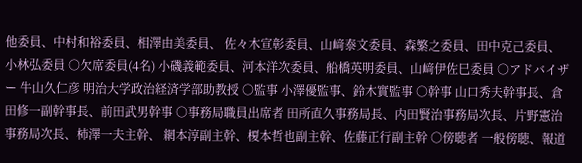他委員、中村和裕委員、相澤由美委員、 佐々木宣彰委員、山﨑泰文委員、森繁之委員、田中克己委員、小林弘委員 ○欠席委員(4名) 小磯義範委員、河本洋次委員、船橋英明委員、山﨑伊佐巳委員 ○アドバイザー 牛山久仁彦 明治大学政治経済学部助教授 ○監事 小澤優監事、鈴木實監事 ○幹事 山口秀夫幹事長、倉田修一副幹事長、前田武男幹事 ○事務局職員出席者 田所直久事務局長、内田賢治事務局次長、片野憲治事務局次長、柿澤一夫主幹、 網本淳副主幹、榎本哲也副主幹、佐藤正行副主幹 ○傍聴者 一般傍聴、報道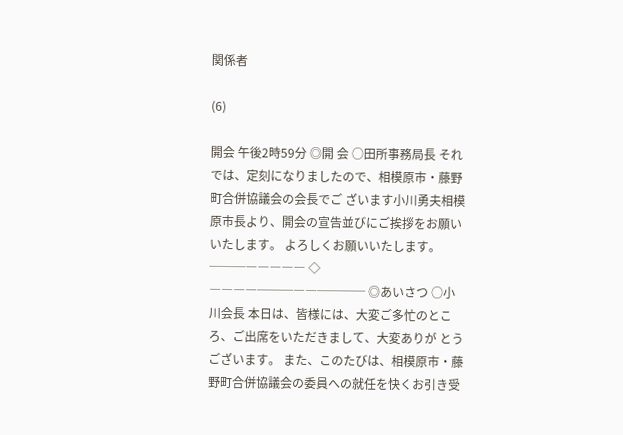関係者

(6)

開会 午後2時59分 ◎開 会 ○田所事務局長 それでは、定刻になりましたので、相模原市・藤野町合併協議会の会長でご ざいます小川勇夫相模原市長より、開会の宣告並びにご挨拶をお願いいたします。 よろしくお願いいたします。 ───――――― ◇ ――――───――──── ◎あいさつ ○小川会長 本日は、皆様には、大変ご多忙のところ、ご出席をいただきまして、大変ありが とうございます。 また、このたびは、相模原市・藤野町合併協議会の委員への就任を快くお引き受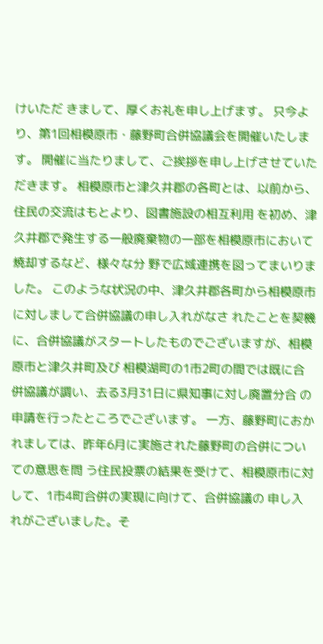けいただ きまして、厚くお礼を申し上げます。 只今より、第1回相模原市・藤野町合併協議会を開催いたします。 開催に当たりまして、ご挨拶を申し上げさせていただきます。 相模原市と津久井郡の各町とは、以前から、住民の交流はもとより、図書施設の相互利用 を初め、津久井郡で発生する一般廃棄物の一部を相模原市において焼却するなど、様々な分 野で広域連携を図ってまいりました。 このような状況の中、津久井郡各町から相模原市に対しまして合併協議の申し入れがなさ れたことを契機に、合併協議がスタートしたものでございますが、相模原市と津久井町及び 相模湖町の1市2町の間では既に合併協議が調い、去る3月31日に県知事に対し廃置分合 の申請を行ったところでございます。 一方、藤野町におかれましては、昨年6月に実施された藤野町の合併についての意思を問 う住民投票の結果を受けて、相模原市に対して、1市4町合併の実現に向けて、合併協議の 申し入れがございました。そ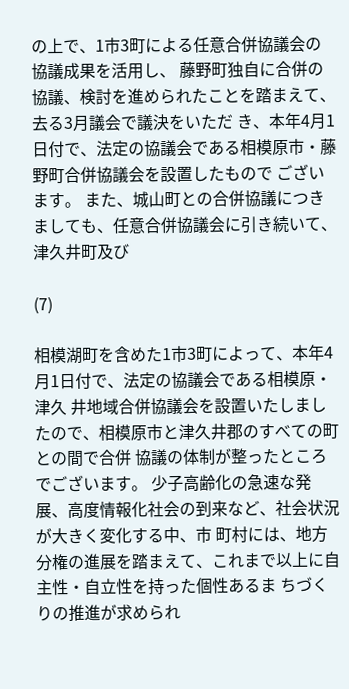の上で、1市3町による任意合併協議会の協議成果を活用し、 藤野町独自に合併の協議、検討を進められたことを踏まえて、去る3月議会で議決をいただ き、本年4月1日付で、法定の協議会である相模原市・藤野町合併協議会を設置したもので ございます。 また、城山町との合併協議につきましても、任意合併協議会に引き続いて、津久井町及び

(7)

相模湖町を含めた1市3町によって、本年4月1日付で、法定の協議会である相模原・津久 井地域合併協議会を設置いたしましたので、相模原市と津久井郡のすべての町との間で合併 協議の体制が整ったところでございます。 少子高齢化の急速な発展、高度情報化社会の到来など、社会状況が大きく変化する中、市 町村には、地方分権の進展を踏まえて、これまで以上に自主性・自立性を持った個性あるま ちづくりの推進が求められ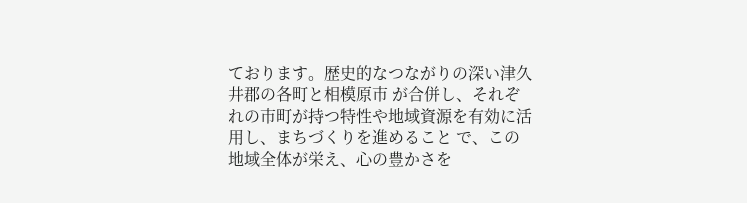ております。歴史的なつながりの深い津久井郡の各町と相模原市 が合併し、それぞれの市町が持つ特性や地域資源を有効に活用し、まちづくりを進めること で、この地域全体が栄え、心の豊かさを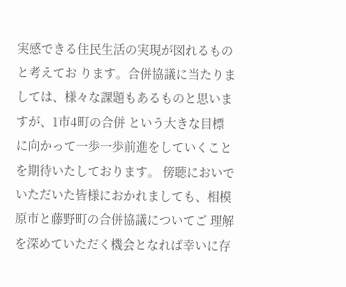実感できる住民生活の実現が図れるものと考えてお ります。合併協議に当たりましては、様々な課題もあるものと思いますが、1市4町の合併 という大きな目標に向かって一歩一歩前進をしていくことを期待いたしております。 傍聴においでいただいた皆様におかれましても、相模原市と藤野町の合併協議についてご 理解を深めていただく機会となれば幸いに存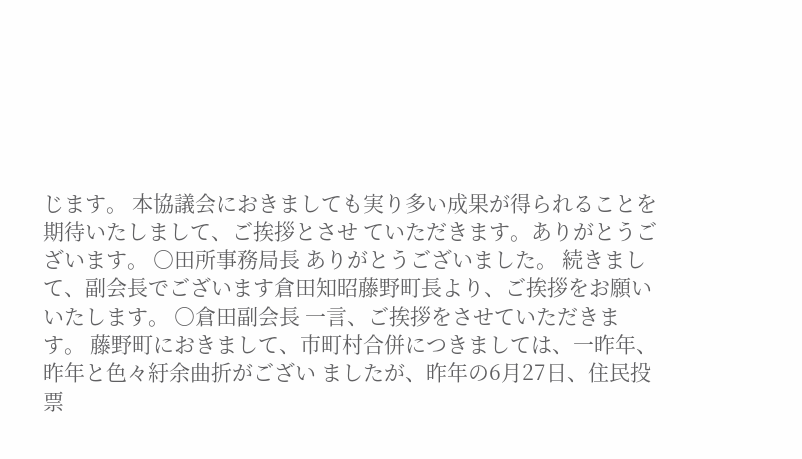じます。 本協議会におきましても実り多い成果が得られることを期待いたしまして、ご挨拶とさせ ていただきます。ありがとうございます。 ○田所事務局長 ありがとうございました。 続きまして、副会長でございます倉田知昭藤野町長より、ご挨拶をお願いいたします。 ○倉田副会長 一言、ご挨拶をさせていただきます。 藤野町におきまして、市町村合併につきましては、一昨年、昨年と色々紆余曲折がござい ましたが、昨年の6月27日、住民投票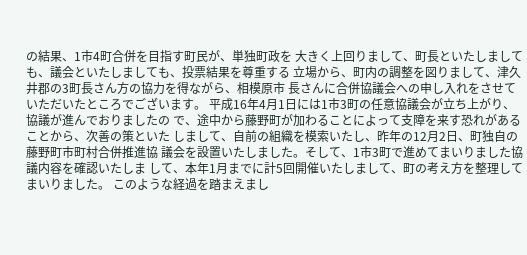の結果、1市4町合併を目指す町民が、単独町政を 大きく上回りまして、町長といたしましても、議会といたしましても、投票結果を尊重する 立場から、町内の調整を図りまして、津久井郡の3町長さん方の協力を得ながら、相模原市 長さんに合併協議会への申し入れをさせていただいたところでございます。 平成16年4月1日には1市3町の任意協議会が立ち上がり、協議が進んでおりましたの で、途中から藤野町が加わることによって支障を来す恐れがあることから、次善の策といた しまして、自前の組織を模索いたし、昨年の12月2日、町独自の藤野町市町村合併推進協 議会を設置いたしました。そして、1市3町で進めてまいりました協議内容を確認いたしま して、本年1月までに計5回開催いたしまして、町の考え方を整理してまいりました。 このような経過を踏まえまし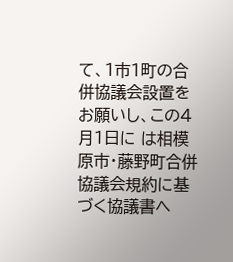て、1市1町の合併協議会設置をお願いし、この4月1日に は相模原市・藤野町合併協議会規約に基づく協議書へ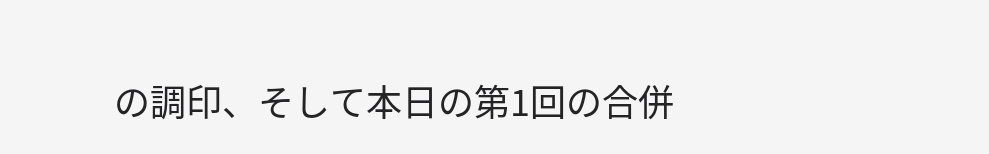の調印、そして本日の第1回の合併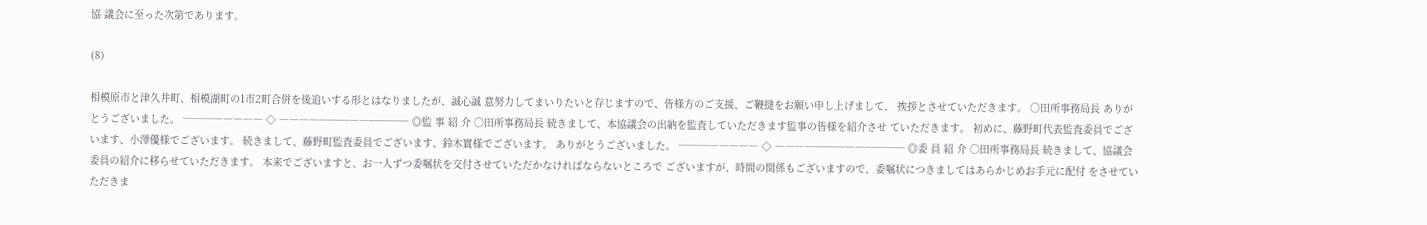協 議会に至った次第であります。

(8)

相模原市と津久井町、相模湖町の1市2町合併を後追いする形とはなりましたが、誠心誠 意努力してまいりたいと存じますので、皆様方のご支援、ご鞭撻をお願い申し上げまして、 挨拶とさせていただきます。 ○田所事務局長 ありがとうございました。 ───――――― ◇ ――――───――──── ◎監 事 紹 介 ○田所事務局長 続きまして、本協議会の出納を監査していただきます監事の皆様を紹介させ ていただきます。 初めに、藤野町代表監査委員でございます、小澤優様でございます。 続きまして、藤野町監査委員でございます、鈴木實様でございます。 ありがとうございました。 ───――――― ◇ ――――───――──── ◎委 員 紹 介 ○田所事務局長 続きまして、協議会委員の紹介に移らせていただきます。 本来でございますと、お一人ずつ委嘱状を交付させていただかなければならないところで ございますが、時間の関係もございますので、委嘱状につきましてはあらかじめお手元に配付 をさせていただきま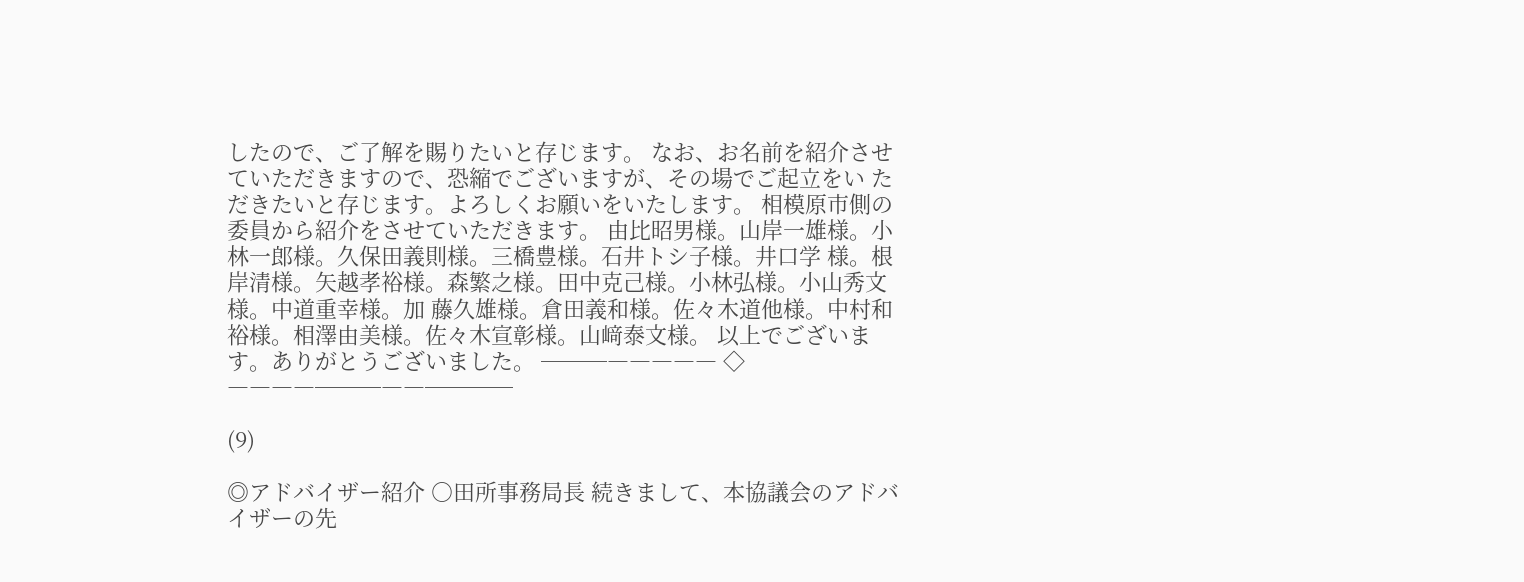したので、ご了解を賜りたいと存じます。 なお、お名前を紹介させていただきますので、恐縮でございますが、その場でご起立をい ただきたいと存じます。よろしくお願いをいたします。 相模原市側の委員から紹介をさせていただきます。 由比昭男様。山岸一雄様。小林一郎様。久保田義則様。三橋豊様。石井トシ子様。井口学 様。根岸清様。矢越孝裕様。森繁之様。田中克己様。小林弘様。小山秀文様。中道重幸様。加 藤久雄様。倉田義和様。佐々木道他様。中村和裕様。相澤由美様。佐々木宣彰様。山﨑泰文様。 以上でございます。ありがとうございました。 ───――――― ◇ ――――───――────

(9)

◎アドバイザー紹介 ○田所事務局長 続きまして、本協議会のアドバイザーの先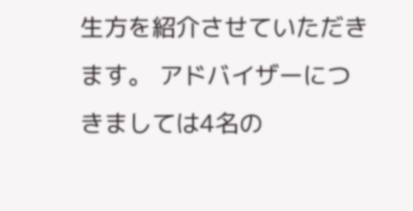生方を紹介させていただきます。 アドバイザーにつきましては4名の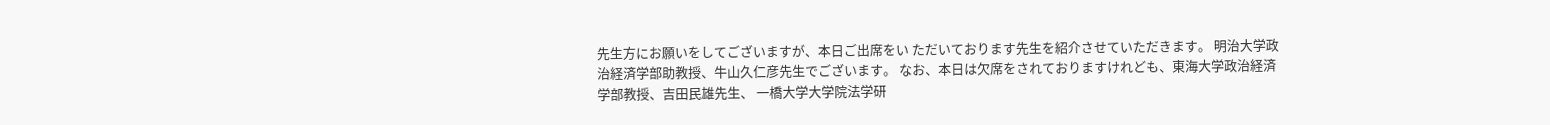先生方にお願いをしてございますが、本日ご出席をい ただいております先生を紹介させていただきます。 明治大学政治経済学部助教授、牛山久仁彦先生でございます。 なお、本日は欠席をされておりますけれども、東海大学政治経済学部教授、吉田民雄先生、 一橋大学大学院法学研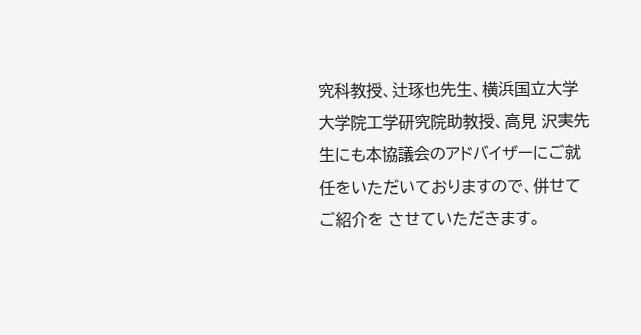究科教授、辻琢也先生、横浜国立大学大学院工学研究院助教授、高見 沢実先生にも本協議会のアドバイザーにご就任をいただいておりますので、併せてご紹介を させていただきます。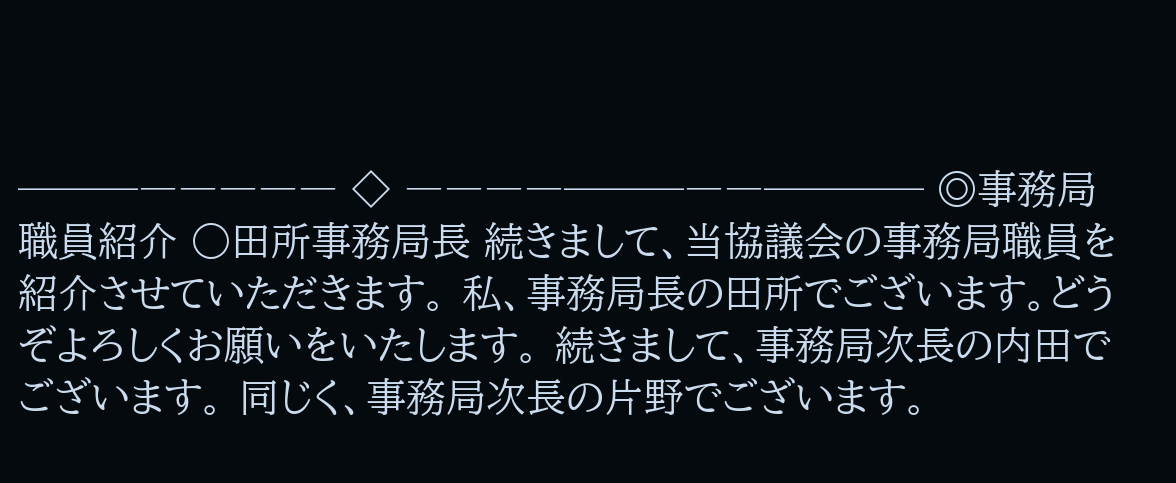───――――― ◇ ――――───――──── ◎事務局職員紹介 ○田所事務局長 続きまして、当協議会の事務局職員を紹介させていただきます。 私、事務局長の田所でございます。どうぞよろしくお願いをいたします。 続きまして、事務局次長の内田でございます。 同じく、事務局次長の片野でございます。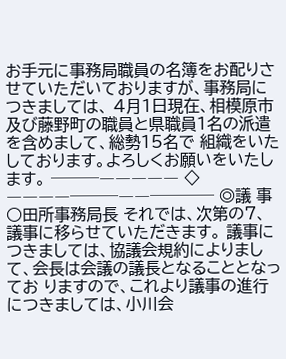お手元に事務局職員の名簿をお配りさせていただいておりますが、事務局につきましては、 4月1日現在、相模原市及び藤野町の職員と県職員1名の派遣を含めまして、総勢15名で 組織をいたしております。よろしくお願いをいたします。 ───――――― ◇ ――――───――──── ◎議 事 ○田所事務局長 それでは、次第の7、議事に移らせていただきます。 議事につきましては、協議会規約によりまして、会長は会議の議長となることとなってお りますので、これより議事の進行につきましては、小川会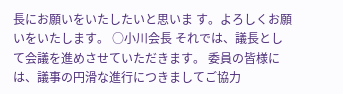長にお願いをいたしたいと思いま す。よろしくお願いをいたします。 ○小川会長 それでは、議長として会議を進めさせていただきます。 委員の皆様には、議事の円滑な進行につきましてご協力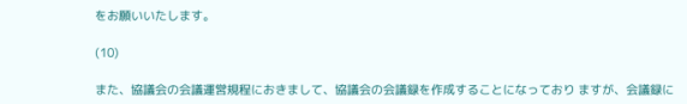をお願いいたします。

(10)

また、協議会の会議運営規程におきまして、協議会の会議録を作成することになっており ますが、会議録に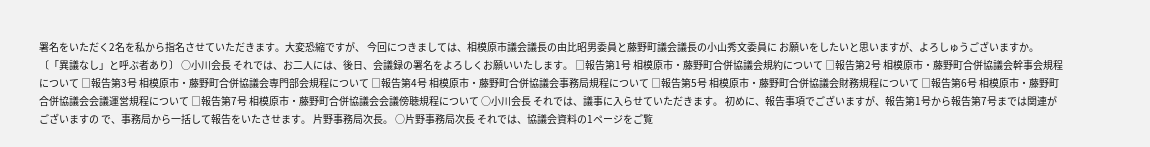署名をいただく2名を私から指名させていただきます。大変恐縮ですが、 今回につきましては、相模原市議会議長の由比昭男委員と藤野町議会議長の小山秀文委員に お願いをしたいと思いますが、よろしゅうございますか。 〔「異議なし」と呼ぶ者あり〕 ○小川会長 それでは、お二人には、後日、会議録の署名をよろしくお願いいたします。 □報告第1号 相模原市・藤野町合併協議会規約について □報告第2号 相模原市・藤野町合併協議会幹事会規程について □報告第3号 相模原市・藤野町合併協議会専門部会規程について □報告第4号 相模原市・藤野町合併協議会事務局規程について □報告第5号 相模原市・藤野町合併協議会財務規程について □報告第6号 相模原市・藤野町合併協議会会議運営規程について □報告第7号 相模原市・藤野町合併協議会会議傍聴規程について ○小川会長 それでは、議事に入らせていただきます。 初めに、報告事項でございますが、報告第1号から報告第7号までは関連がございますの で、事務局から一括して報告をいたさせます。 片野事務局次長。 ○片野事務局次長 それでは、協議会資料の1ページをご覧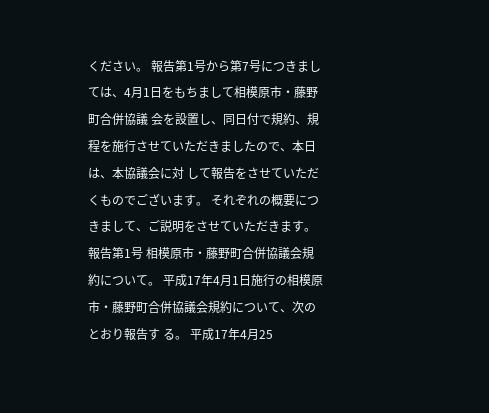ください。 報告第1号から第7号につきましては、4月1日をもちまして相模原市・藤野町合併協議 会を設置し、同日付で規約、規程を施行させていただきましたので、本日は、本協議会に対 して報告をさせていただくものでございます。 それぞれの概要につきまして、ご説明をさせていただきます。 報告第1号 相模原市・藤野町合併協議会規約について。 平成17年4月1日施行の相模原市・藤野町合併協議会規約について、次のとおり報告す る。 平成17年4月25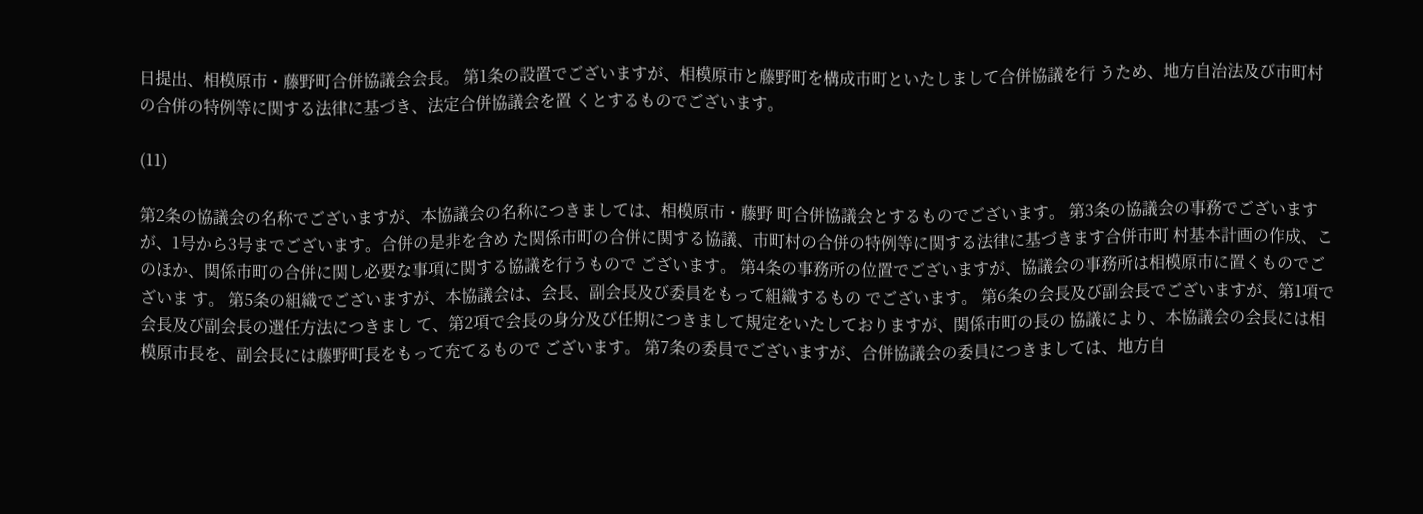日提出、相模原市・藤野町合併協議会会長。 第1条の設置でございますが、相模原市と藤野町を構成市町といたしまして合併協議を行 うため、地方自治法及び市町村の合併の特例等に関する法律に基づき、法定合併協議会を置 くとするものでございます。

(11)

第2条の協議会の名称でございますが、本協議会の名称につきましては、相模原市・藤野 町合併協議会とするものでございます。 第3条の協議会の事務でございますが、1号から3号までございます。合併の是非を含め た関係市町の合併に関する協議、市町村の合併の特例等に関する法律に基づきます合併市町 村基本計画の作成、このほか、関係市町の合併に関し必要な事項に関する協議を行うもので ございます。 第4条の事務所の位置でございますが、協議会の事務所は相模原市に置くものでございま す。 第5条の組織でございますが、本協議会は、会長、副会長及び委員をもって組織するもの でございます。 第6条の会長及び副会長でございますが、第1項で会長及び副会長の選任方法につきまし て、第2項で会長の身分及び任期につきまして規定をいたしておりますが、関係市町の長の 協議により、本協議会の会長には相模原市長を、副会長には藤野町長をもって充てるもので ございます。 第7条の委員でございますが、合併協議会の委員につきましては、地方自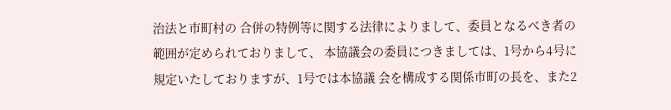治法と市町村の 合併の特例等に関する法律によりまして、委員となるべき者の範囲が定められておりまして、 本協議会の委員につきましては、1号から4号に規定いたしておりますが、1号では本協議 会を構成する関係市町の長を、また2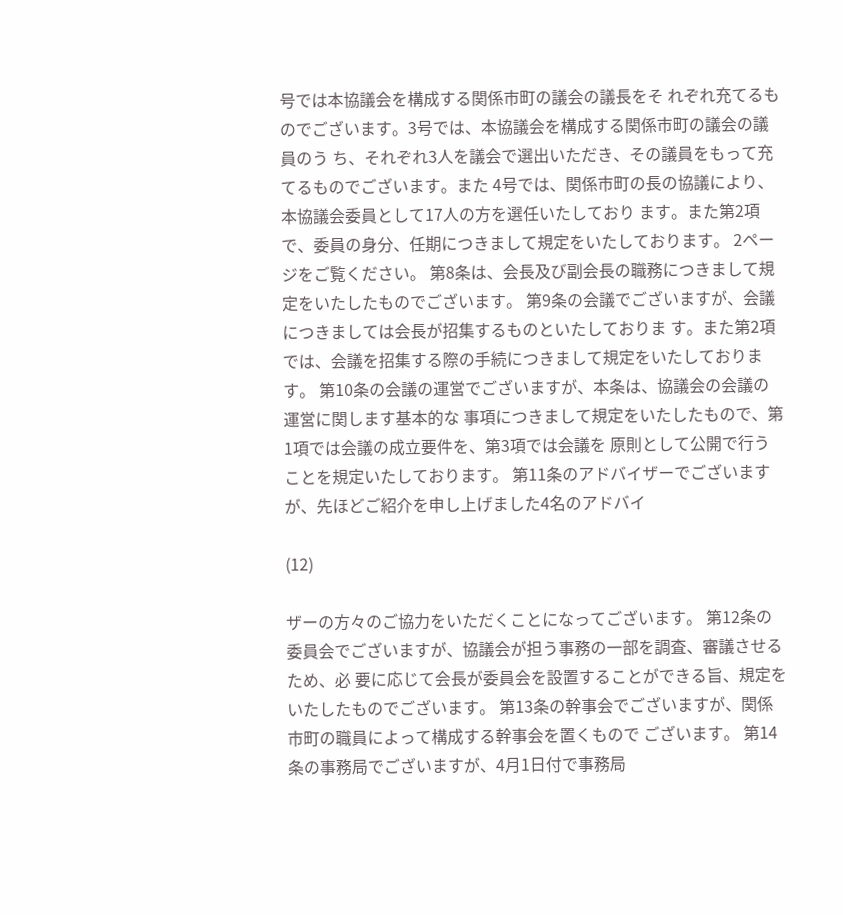号では本協議会を構成する関係市町の議会の議長をそ れぞれ充てるものでございます。3号では、本協議会を構成する関係市町の議会の議員のう ち、それぞれ3人を議会で選出いただき、その議員をもって充てるものでございます。また 4号では、関係市町の長の協議により、本協議会委員として17人の方を選任いたしており ます。また第2項で、委員の身分、任期につきまして規定をいたしております。 2ページをご覧ください。 第8条は、会長及び副会長の職務につきまして規定をいたしたものでございます。 第9条の会議でございますが、会議につきましては会長が招集するものといたしておりま す。また第2項では、会議を招集する際の手続につきまして規定をいたしております。 第10条の会議の運営でございますが、本条は、協議会の会議の運営に関します基本的な 事項につきまして規定をいたしたもので、第1項では会議の成立要件を、第3項では会議を 原則として公開で行うことを規定いたしております。 第11条のアドバイザーでございますが、先ほどご紹介を申し上げました4名のアドバイ

(12)

ザーの方々のご協力をいただくことになってございます。 第12条の委員会でございますが、協議会が担う事務の一部を調査、審議させるため、必 要に応じて会長が委員会を設置することができる旨、規定をいたしたものでございます。 第13条の幹事会でございますが、関係市町の職員によって構成する幹事会を置くもので ございます。 第14条の事務局でございますが、4月1日付で事務局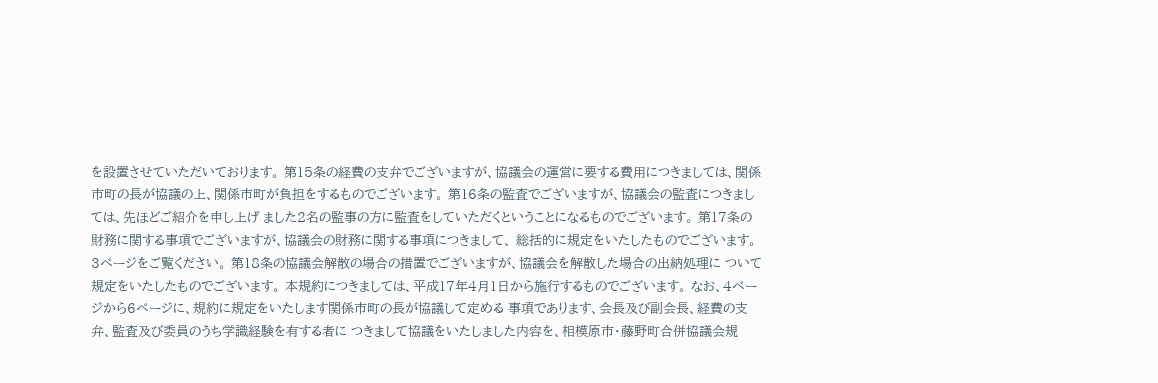を設置させていただいております。 第15条の経費の支弁でございますが、協議会の運営に要する費用につきましては、関係 市町の長が協議の上、関係市町が負担をするものでございます。 第16条の監査でございますが、協議会の監査につきましては、先ほどご紹介を申し上げ ました2名の監事の方に監査をしていただくということになるものでございます。 第17条の財務に関する事項でございますが、協議会の財務に関する事項につきまして、 総括的に規定をいたしたものでございます。 3ページをご覧ください。 第18条の協議会解散の場合の措置でございますが、協議会を解散した場合の出納処理に ついて規定をいたしたものでございます。 本規約につきましては、平成17年4月1日から施行するものでございます。 なお、4ページから6ページに、規約に規定をいたします関係市町の長が協議して定める 事項であります、会長及び副会長、経費の支弁、監査及び委員のうち学識経験を有する者に つきまして協議をいたしました内容を、相模原市・藤野町合併協議会規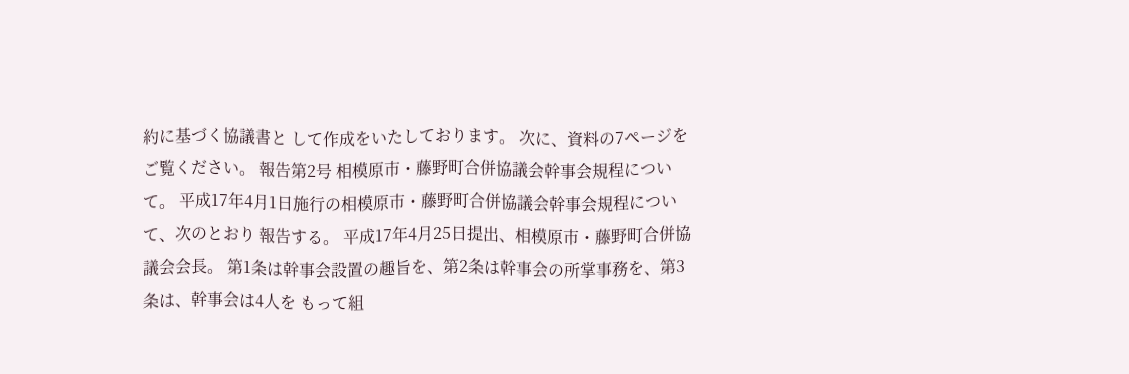約に基づく協議書と して作成をいたしております。 次に、資料の7ページをご覧ください。 報告第2号 相模原市・藤野町合併協議会幹事会規程について。 平成17年4月1日施行の相模原市・藤野町合併協議会幹事会規程について、次のとおり 報告する。 平成17年4月25日提出、相模原市・藤野町合併協議会会長。 第1条は幹事会設置の趣旨を、第2条は幹事会の所掌事務を、第3条は、幹事会は4人を もって組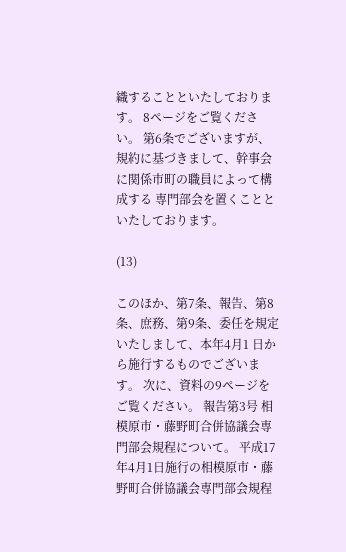織することといたしております。 8ページをご覧ください。 第6条でございますが、規約に基づきまして、幹事会に関係市町の職員によって構成する 専門部会を置くことといたしております。

(13)

このほか、第7条、報告、第8条、庶務、第9条、委任を規定いたしまして、本年4月1 日から施行するものでございます。 次に、資料の9ページをご覧ください。 報告第3号 相模原市・藤野町合併協議会専門部会規程について。 平成17年4月1日施行の相模原市・藤野町合併協議会専門部会規程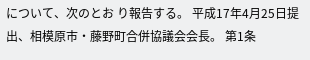について、次のとお り報告する。 平成17年4月25日提出、相模原市・藤野町合併協議会会長。 第1条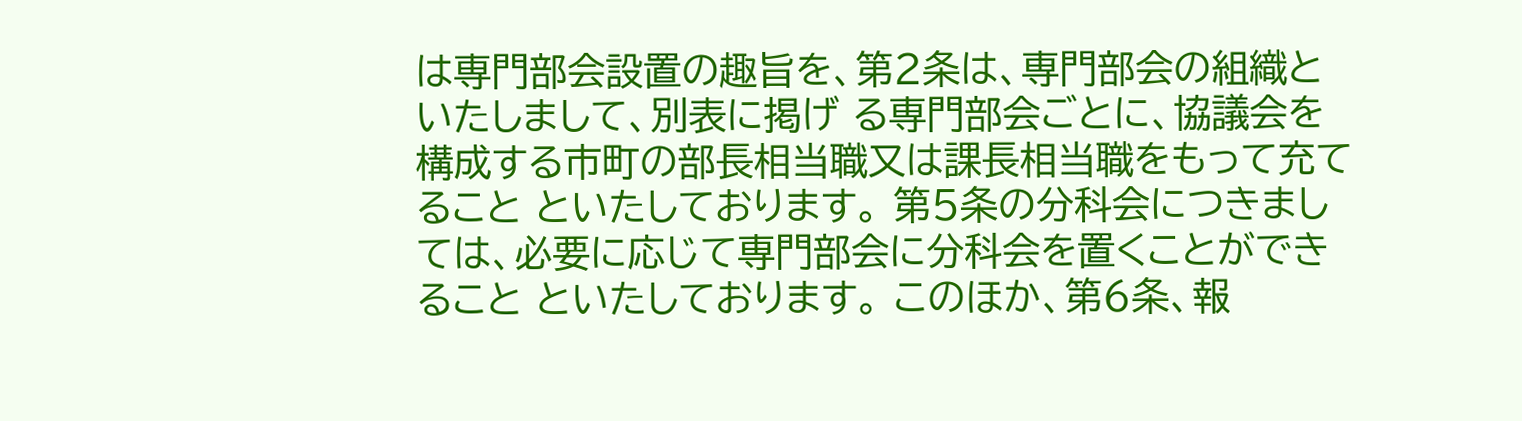は専門部会設置の趣旨を、第2条は、専門部会の組織といたしまして、別表に掲げ る専門部会ごとに、協議会を構成する市町の部長相当職又は課長相当職をもって充てること といたしております。 第5条の分科会につきましては、必要に応じて専門部会に分科会を置くことができること といたしております。 このほか、第6条、報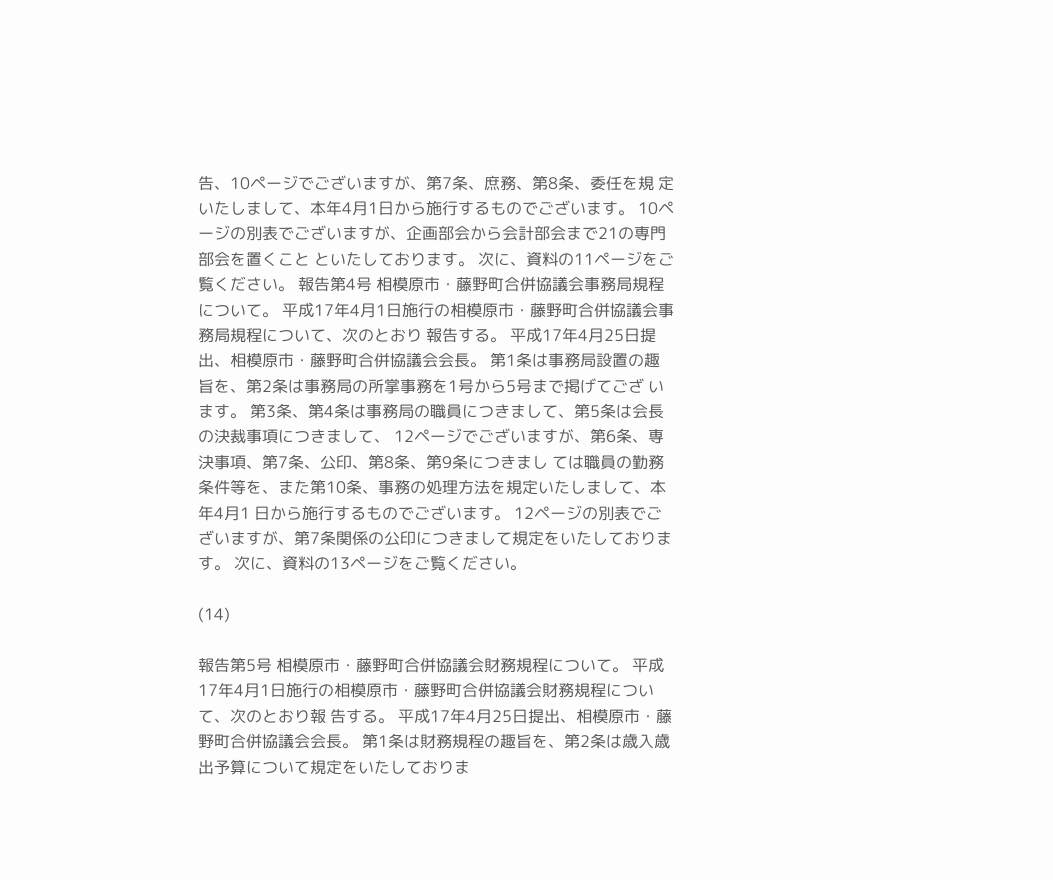告、10ページでございますが、第7条、庶務、第8条、委任を規 定いたしまして、本年4月1日から施行するものでございます。 10ページの別表でございますが、企画部会から会計部会まで21の専門部会を置くこと といたしております。 次に、資料の11ページをご覧ください。 報告第4号 相模原市・藤野町合併協議会事務局規程について。 平成17年4月1日施行の相模原市・藤野町合併協議会事務局規程について、次のとおり 報告する。 平成17年4月25日提出、相模原市・藤野町合併協議会会長。 第1条は事務局設置の趣旨を、第2条は事務局の所掌事務を1号から5号まで掲げてござ います。 第3条、第4条は事務局の職員につきまして、第5条は会長の決裁事項につきまして、 12ページでございますが、第6条、専決事項、第7条、公印、第8条、第9条につきまし ては職員の勤務条件等を、また第10条、事務の処理方法を規定いたしまして、本年4月1 日から施行するものでございます。 12ページの別表でございますが、第7条関係の公印につきまして規定をいたしておりま す。 次に、資料の13ページをご覧ください。

(14)

報告第5号 相模原市・藤野町合併協議会財務規程について。 平成17年4月1日施行の相模原市・藤野町合併協議会財務規程について、次のとおり報 告する。 平成17年4月25日提出、相模原市・藤野町合併協議会会長。 第1条は財務規程の趣旨を、第2条は歳入歳出予算について規定をいたしておりま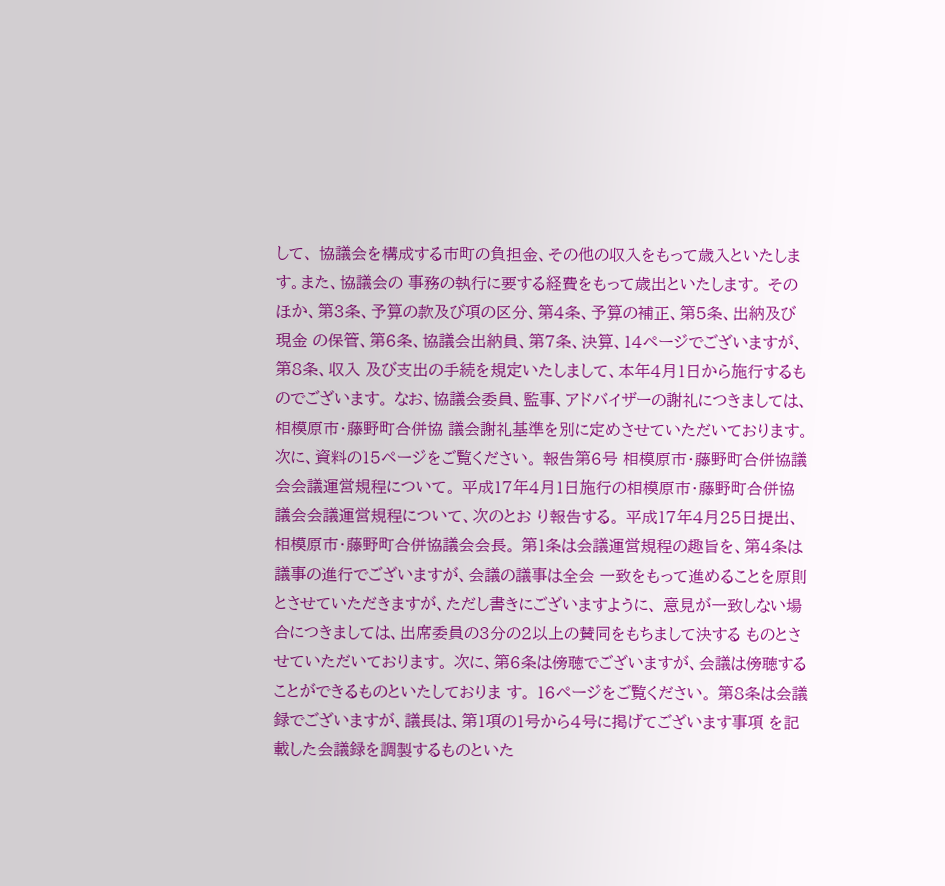して、 協議会を構成する市町の負担金、その他の収入をもって歳入といたします。また、協議会の 事務の執行に要する経費をもって歳出といたします。 そのほか、第3条、予算の款及び項の区分、第4条、予算の補正、第5条、出納及び現金 の保管、第6条、協議会出納員、第7条、決算、14ページでございますが、第8条、収入 及び支出の手続を規定いたしまして、本年4月1日から施行するものでございます。 なお、協議会委員、監事、アドバイザーの謝礼につきましては、相模原市・藤野町合併協 議会謝礼基準を別に定めさせていただいております。 次に、資料の15ページをご覧ください。 報告第6号 相模原市・藤野町合併協議会会議運営規程について。 平成17年4月1日施行の相模原市・藤野町合併協議会会議運営規程について、次のとお り報告する。 平成17年4月25日提出、相模原市・藤野町合併協議会会長。 第1条は会議運営規程の趣旨を、第4条は議事の進行でございますが、会議の議事は全会 一致をもって進めることを原則とさせていただきますが、ただし書きにございますように、 意見が一致しない場合につきましては、出席委員の3分の2以上の賛同をもちまして決する ものとさせていただいております。 次に、第6条は傍聴でございますが、会議は傍聴することができるものといたしておりま す。 16ページをご覧ください。 第8条は会議録でございますが、議長は、第1項の1号から4号に掲げてございます事項 を記載した会議録を調製するものといた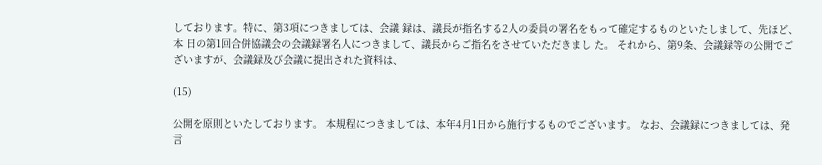しております。特に、第3項につきましては、会議 録は、議長が指名する2人の委員の署名をもって確定するものといたしまして、先ほど、本 日の第1回合併協議会の会議録署名人につきまして、議長からご指名をさせていただきまし た。 それから、第9条、会議録等の公開でございますが、会議録及び会議に提出された資料は、

(15)

公開を原則といたしております。 本規程につきましては、本年4月1日から施行するものでございます。 なお、会議録につきましては、発言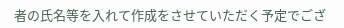者の氏名等を入れて作成をさせていただく予定でござ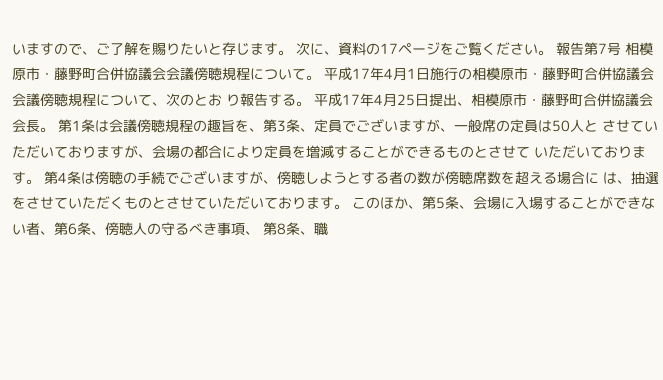いますので、ご了解を賜りたいと存じます。 次に、資料の17ページをご覧ください。 報告第7号 相模原市・藤野町合併協議会会議傍聴規程について。 平成17年4月1日施行の相模原市・藤野町合併協議会会議傍聴規程について、次のとお り報告する。 平成17年4月25日提出、相模原市・藤野町合併協議会会長。 第1条は会議傍聴規程の趣旨を、第3条、定員でございますが、一般席の定員は50人と させていただいておりますが、会場の都合により定員を増減することができるものとさせて いただいております。 第4条は傍聴の手続でございますが、傍聴しようとする者の数が傍聴席数を超える場合に は、抽選をさせていただくものとさせていただいております。 このほか、第5条、会場に入場することができない者、第6条、傍聴人の守るべき事項、 第8条、職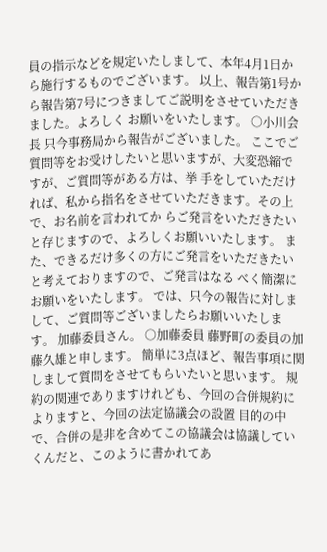員の指示などを規定いたしまして、本年4月1日から施行するものでございます。 以上、報告第1号から報告第7号につきましてご説明をさせていただきました。よろしく お願いをいたします。 ○小川会長 只今事務局から報告がございました。 ここでご質問等をお受けしたいと思いますが、大変恐縮ですが、ご質問等がある方は、挙 手をしていただければ、私から指名をさせていただきます。その上で、お名前を言われてか らご発言をいただきたいと存じますので、よろしくお願いいたします。 また、できるだけ多くの方にご発言をいただきたいと考えておりますので、ご発言はなる べく簡潔にお願いをいたします。 では、只今の報告に対しまして、ご質問等ございましたらお願いいたします。 加藤委員さん。 ○加藤委員 藤野町の委員の加藤久雄と申します。 簡単に3点ほど、報告事項に関しまして質問をさせてもらいたいと思います。 規約の関連でありますけれども、今回の合併規約によりますと、今回の法定協議会の設置 目的の中で、合併の是非を含めてこの協議会は協議していくんだと、このように書かれてあ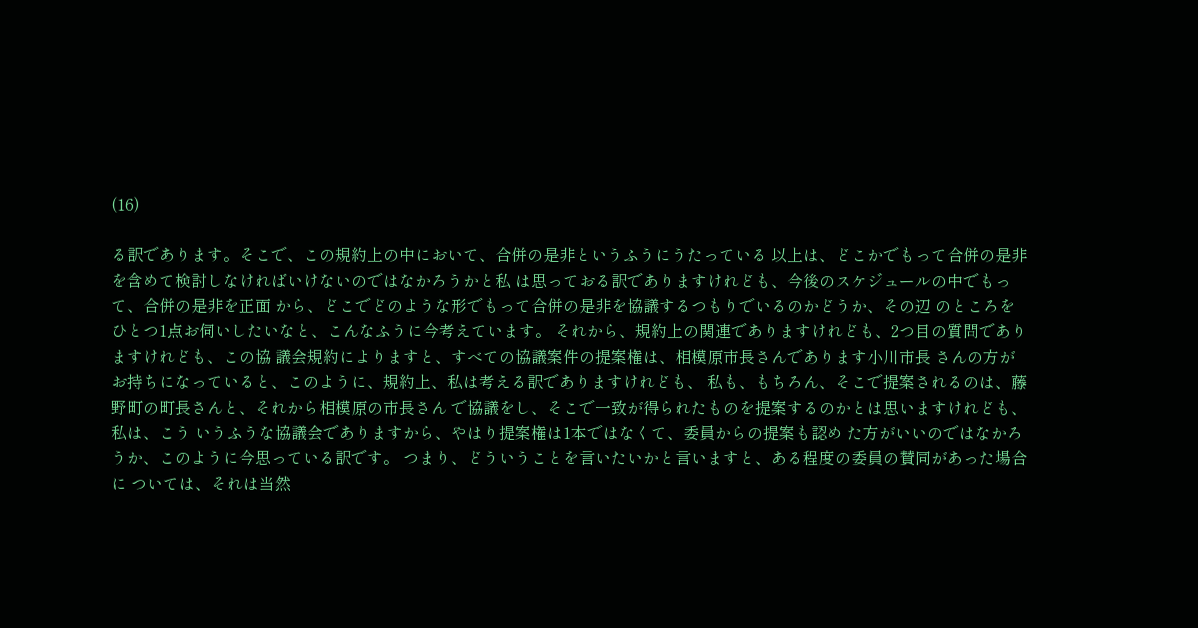(16)

る訳であります。そこで、この規約上の中において、合併の是非というふうにうたっている 以上は、どこかでもって合併の是非を含めて検討しなければいけないのではなかろうかと私 は思っておる訳でありますけれども、今後のスケジュールの中でもって、合併の是非を正面 から、どこでどのような形でもって合併の是非を協議するつもりでいるのかどうか、その辺 のところをひとつ1点お伺いしたいなと、こんなふうに今考えています。 それから、規約上の関連でありますけれども、2つ目の質問でありますけれども、この協 議会規約によりますと、すべての協議案件の提案権は、相模原市長さんであります小川市長 さんの方がお持ちになっていると、このように、規約上、私は考える訳でありますけれども、 私も、もちろん、そこで提案されるのは、藤野町の町長さんと、それから相模原の市長さん で協議をし、そこで一致が得られたものを提案するのかとは思いますけれども、私は、こう いうふうな協議会でありますから、やはり提案権は1本ではなくて、委員からの提案も認め た方がいいのではなかろうか、このように今思っている訳です。 つまり、どういうことを言いたいかと言いますと、ある程度の委員の賛同があった場合に ついては、それは当然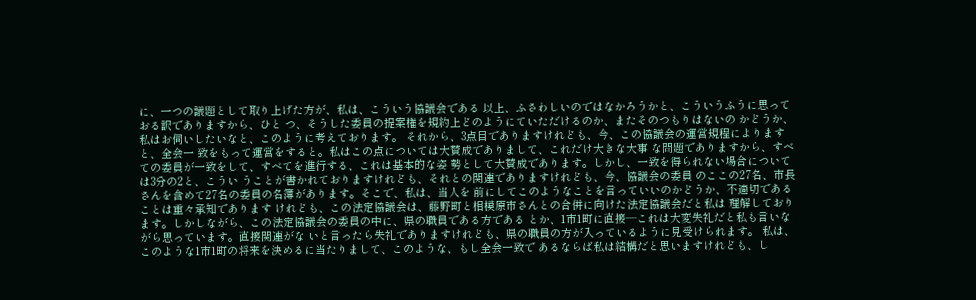に、一つの議題として取り上げた方が、私は、こういう協議会である 以上、ふさわしいのではなかろうかと、こういうふうに思っておる訳でありますから、ひと つ、そうした委員の提案権を規約上どのようにていただけるのか、またそのつもりはないの かどうか、私はお伺いしたいなと、このように考えております。 それから、3点目でありますけれども、今、この協議会の運営規程によりますと、全会一 致をもって運営をすると。私はこの点については大賛成でありまして、これだけ大きな大事 な問題でありますから、すべての委員が一致をして、すべてを進行する、これは基本的な姿 勢として大賛成であります。しかし、一致を得られない場合については3分の2と、こうい うことが書かれておりますけれども、それとの関連でありますけれども、今、協議会の委員 のここの27名、市長さんを含めて27名の委員の名簿があります。そこで、私は、当人を 前にしてこのようなことを言っていいのかどうか、不適切であることは重々承知であります けれども、この法定協議会は、藤野町と相模原市さんとの合併に向けた法定協議会だと私は 理解しております。しかしながら、この法定協議会の委員の中に、県の職員である方である とか、1市1町に直接─これは大変失礼だと私も言いながら思っています。直接関連がな いと言ったら失礼でありますけれども、県の職員の方が入っているように見受けられます。 私は、このような1市1町の将来を決めるに当たりまして、このような、もし全会一致で あるならば私は結構だと思いますけれども、し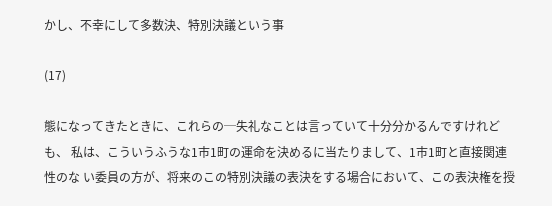かし、不幸にして多数決、特別決議という事

(17)

態になってきたときに、これらの─失礼なことは言っていて十分分かるんですけれども、 私は、こういうふうな1市1町の運命を決めるに当たりまして、1市1町と直接関連性のな い委員の方が、将来のこの特別決議の表決をする場合において、この表決権を授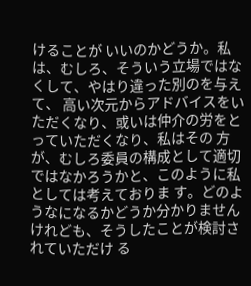けることが いいのかどうか。私は、むしろ、そういう立場ではなくして、やはり違った別のを与えて、 高い次元からアドバイスをいただくなり、或いは仲介の労をとっていただくなり、私はその 方が、むしろ委員の構成として適切ではなかろうかと、このように私としては考えておりま す。どのようなになるかどうか分かりませんけれども、そうしたことが検討されていただけ る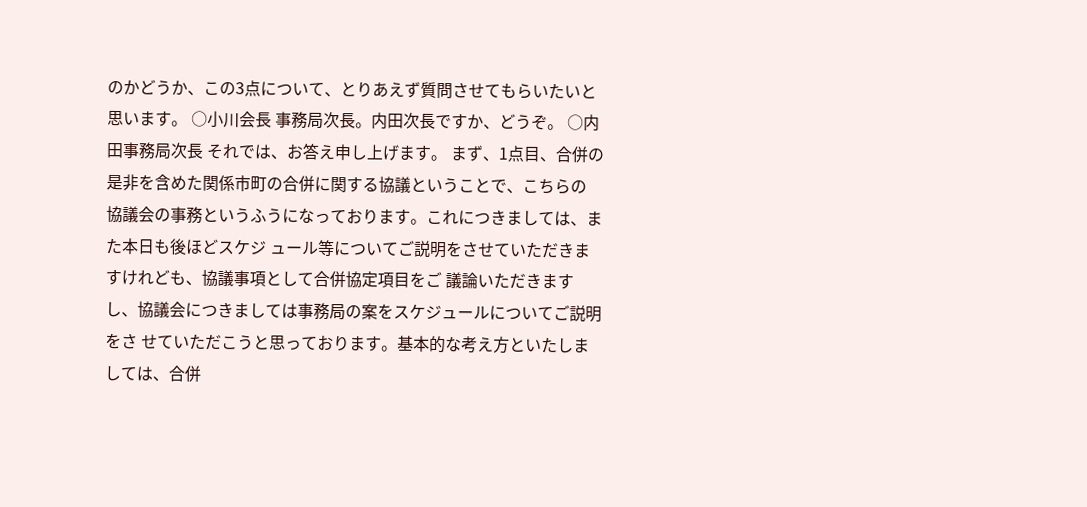のかどうか、この3点について、とりあえず質問させてもらいたいと思います。 ○小川会長 事務局次長。内田次長ですか、どうぞ。 ○内田事務局次長 それでは、お答え申し上げます。 まず、1点目、合併の是非を含めた関係市町の合併に関する協議ということで、こちらの 協議会の事務というふうになっております。これにつきましては、また本日も後ほどスケジ ュール等についてご説明をさせていただきますけれども、協議事項として合併協定項目をご 議論いただきますし、協議会につきましては事務局の案をスケジュールについてご説明をさ せていただこうと思っております。基本的な考え方といたしましては、合併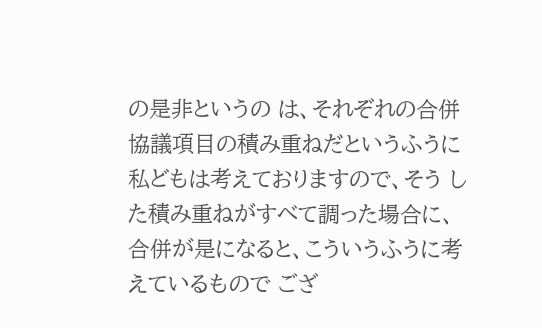の是非というの は、それぞれの合併協議項目の積み重ねだというふうに私どもは考えておりますので、そう した積み重ねがすべて調った場合に、合併が是になると、こういうふうに考えているもので ござ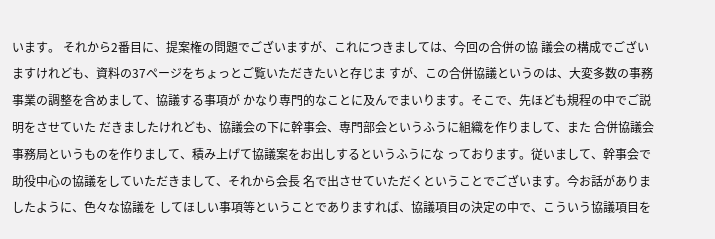います。 それから2番目に、提案権の問題でございますが、これにつきましては、今回の合併の協 議会の構成でございますけれども、資料の37ページをちょっとご覧いただきたいと存じま すが、この合併協議というのは、大変多数の事務事業の調整を含めまして、協議する事項が かなり専門的なことに及んでまいります。そこで、先ほども規程の中でご説明をさせていた だきましたけれども、協議会の下に幹事会、専門部会というふうに組織を作りまして、また 合併協議会事務局というものを作りまして、積み上げて協議案をお出しするというふうにな っております。従いまして、幹事会で助役中心の協議をしていただきまして、それから会長 名で出させていただくということでございます。今お話がありましたように、色々な協議を してほしい事項等ということでありますれば、協議項目の決定の中で、こういう協議項目を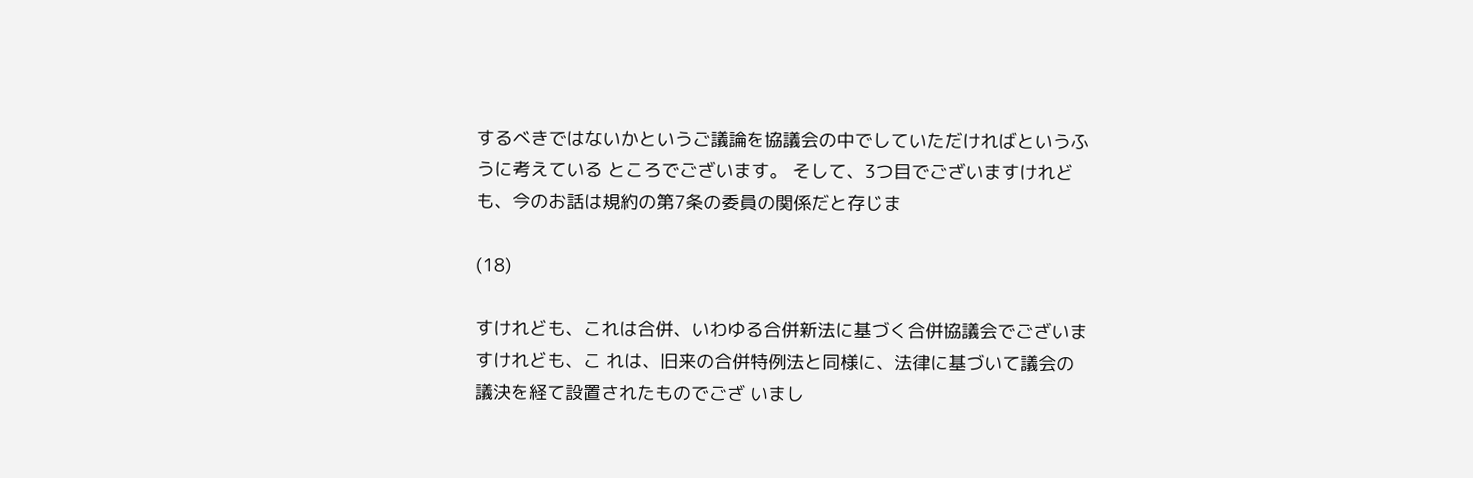するべきではないかというご議論を協議会の中でしていただければというふうに考えている ところでございます。 そして、3つ目でございますけれども、今のお話は規約の第7条の委員の関係だと存じま

(18)

すけれども、これは合併、いわゆる合併新法に基づく合併協議会でございますけれども、こ れは、旧来の合併特例法と同様に、法律に基づいて議会の議決を経て設置されたものでござ いまし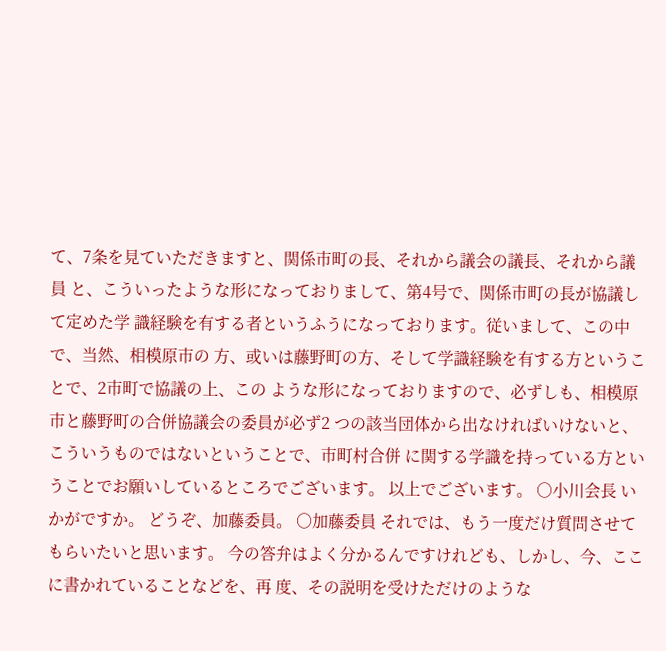て、7条を見ていただきますと、関係市町の長、それから議会の議長、それから議員 と、こういったような形になっておりまして、第4号で、関係市町の長が協議して定めた学 識経験を有する者というふうになっております。従いまして、この中で、当然、相模原市の 方、或いは藤野町の方、そして学識経験を有する方ということで、2市町で協議の上、この ような形になっておりますので、必ずしも、相模原市と藤野町の合併協議会の委員が必ず2 つの該当団体から出なければいけないと、こういうものではないということで、市町村合併 に関する学識を持っている方ということでお願いしているところでございます。 以上でございます。 ○小川会長 いかがですか。 どうぞ、加藤委員。 ○加藤委員 それでは、もう一度だけ質問させてもらいたいと思います。 今の答弁はよく分かるんですけれども、しかし、今、ここに書かれていることなどを、再 度、その説明を受けただけのような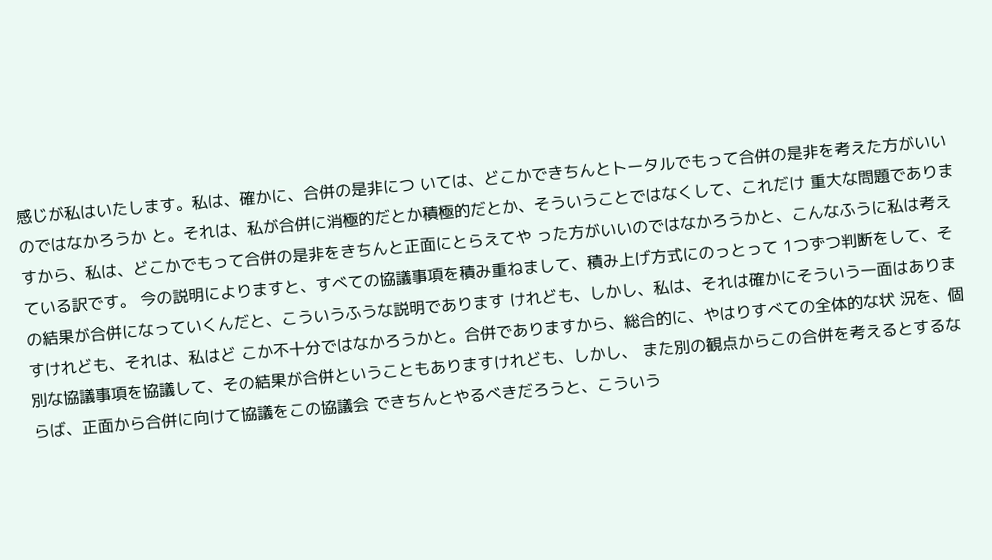感じが私はいたします。私は、確かに、合併の是非につ いては、どこかできちんとトータルでもって合併の是非を考えた方がいいのではなかろうか と。それは、私が合併に消極的だとか積極的だとか、そういうことではなくして、これだけ 重大な問題でありますから、私は、どこかでもって合併の是非をきちんと正面にとらえてや った方がいいのではなかろうかと、こんなふうに私は考えている訳です。 今の説明によりますと、すべての協議事項を積み重ねまして、積み上げ方式にのっとって 1つずつ判断をして、その結果が合併になっていくんだと、こういうふうな説明であります けれども、しかし、私は、それは確かにそういう一面はありますけれども、それは、私はど こか不十分ではなかろうかと。合併でありますから、総合的に、やはりすべての全体的な状 況を、個別な協議事項を協議して、その結果が合併ということもありますけれども、しかし、 また別の観点からこの合併を考えるとするならば、正面から合併に向けて協議をこの協議会 できちんとやるべきだろうと、こういう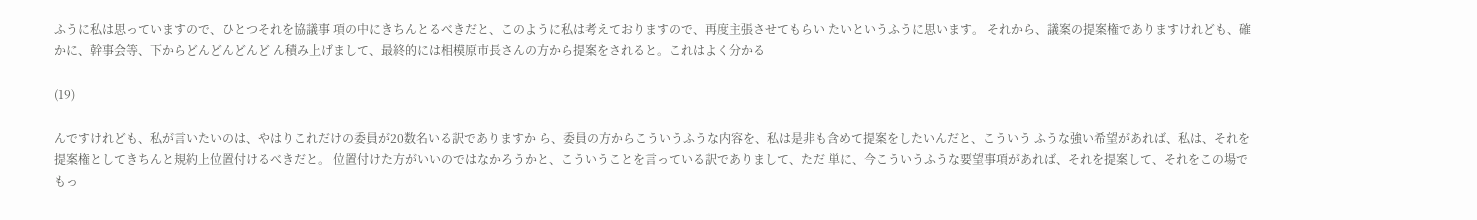ふうに私は思っていますので、ひとつそれを協議事 項の中にきちんとるべきだと、このように私は考えておりますので、再度主張させてもらい たいというふうに思います。 それから、議案の提案権でありますけれども、確かに、幹事会等、下からどんどんどんど ん積み上げまして、最終的には相模原市長さんの方から提案をされると。これはよく分かる

(19)

んですけれども、私が言いたいのは、やはりこれだけの委員が20数名いる訳でありますか ら、委員の方からこういうふうな内容を、私は是非も含めて提案をしたいんだと、こういう ふうな強い希望があれば、私は、それを提案権としてきちんと規約上位置付けるべきだと。 位置付けた方がいいのではなかろうかと、こういうことを言っている訳でありまして、ただ 単に、今こういうふうな要望事項があれば、それを提案して、それをこの場でもっ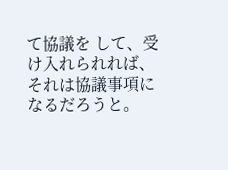て協議を して、受け入れられれば、それは協議事項になるだろうと。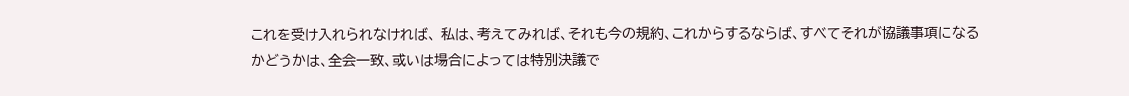これを受け入れられなければ、 私は、考えてみれば、それも今の規約、これからするならば、すべてそれが協議事項になる かどうかは、全会一致、或いは場合によっては特別決議で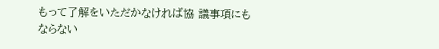もって了解をいただかなければ協 議事項にもならない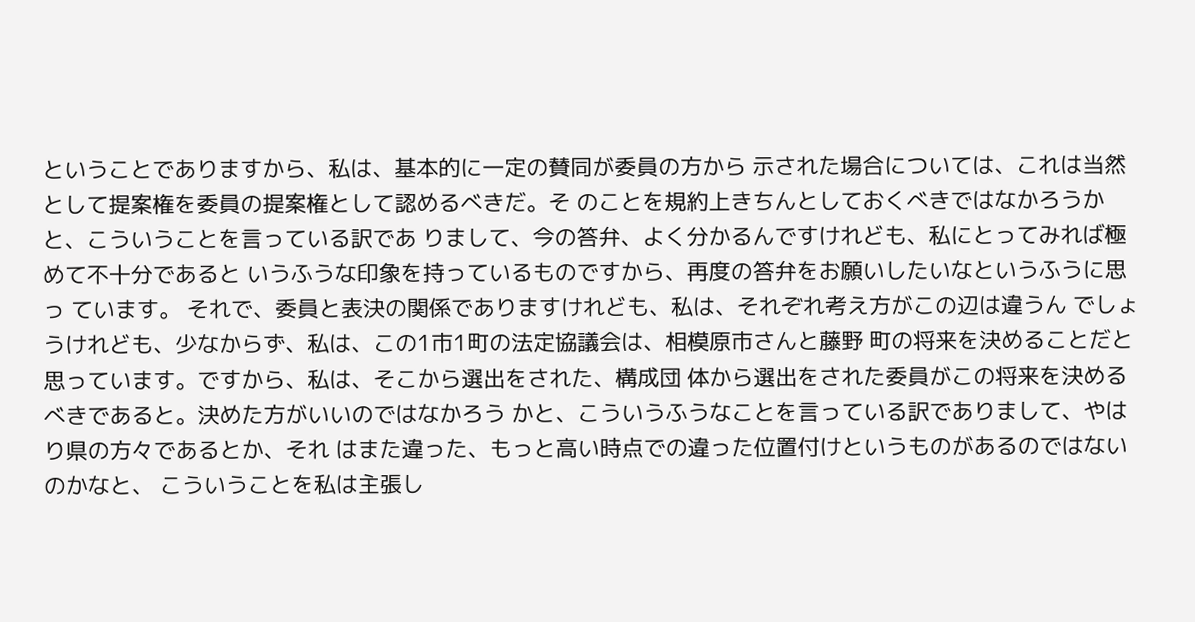ということでありますから、私は、基本的に一定の賛同が委員の方から 示された場合については、これは当然として提案権を委員の提案権として認めるべきだ。そ のことを規約上きちんとしておくべきではなかろうかと、こういうことを言っている訳であ りまして、今の答弁、よく分かるんですけれども、私にとってみれば極めて不十分であると いうふうな印象を持っているものですから、再度の答弁をお願いしたいなというふうに思っ ています。 それで、委員と表決の関係でありますけれども、私は、それぞれ考え方がこの辺は違うん でしょうけれども、少なからず、私は、この1市1町の法定協議会は、相模原市さんと藤野 町の将来を決めることだと思っています。ですから、私は、そこから選出をされた、構成団 体から選出をされた委員がこの将来を決めるべきであると。決めた方がいいのではなかろう かと、こういうふうなことを言っている訳でありまして、やはり県の方々であるとか、それ はまた違った、もっと高い時点での違った位置付けというものがあるのではないのかなと、 こういうことを私は主張し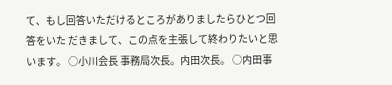て、もし回答いただけるところがありましたらひとつ回答をいた だきまして、この点を主張して終わりたいと思います。 ○小川会長 事務局次長。内田次長。 ○内田事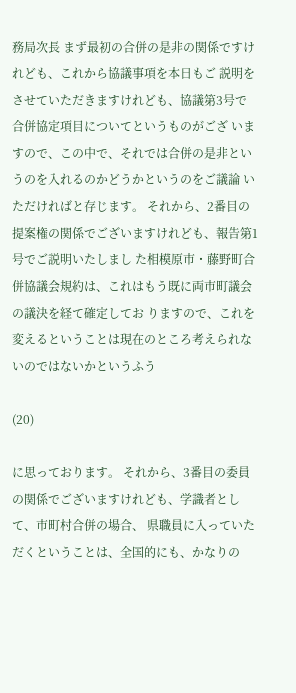務局次長 まず最初の合併の是非の関係ですけれども、これから協議事項を本日もご 説明をさせていただきますけれども、協議第3号で合併協定項目についてというものがござ いますので、この中で、それでは合併の是非というのを入れるのかどうかというのをご議論 いただければと存じます。 それから、2番目の提案権の関係でございますけれども、報告第1号でご説明いたしまし た相模原市・藤野町合併協議会規約は、これはもう既に両市町議会の議決を経て確定してお りますので、これを変えるということは現在のところ考えられないのではないかというふう

(20)

に思っております。 それから、3番目の委員の関係でございますけれども、学識者として、市町村合併の場合、 県職員に入っていただくということは、全国的にも、かなりの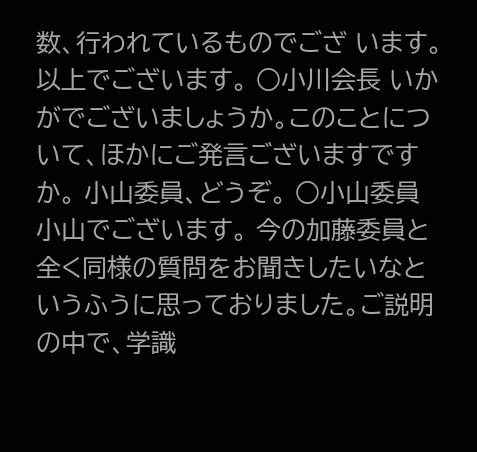数、行われているものでござ います。 以上でございます。 ○小川会長 いかがでございましょうか。このことについて、ほかにご発言ございますですか。 小山委員、どうぞ。 ○小山委員 小山でございます。 今の加藤委員と全く同様の質問をお聞きしたいなというふうに思っておりました。ご説明 の中で、学識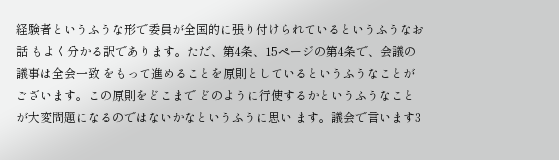経験者というふうな形で委員が全国的に張り付けられているというふうなお話 もよく分かる訳であります。ただ、第4条、15ページの第4条で、会議の議事は全会一致 をもって進めることを原則としているというふうなことがございます。この原則をどこまで どのように行使するかというふうなことが大変問題になるのではないかなというふうに思い ます。議会で言います3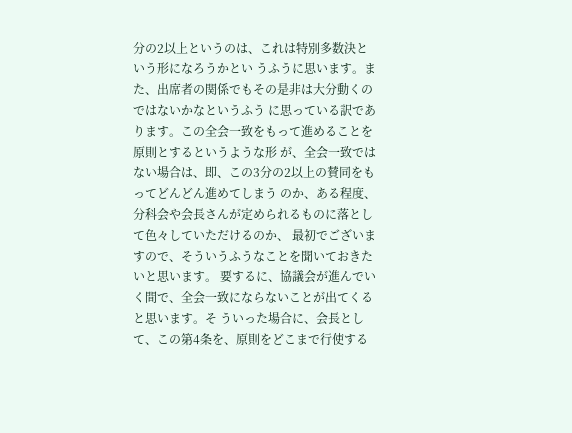分の2以上というのは、これは特別多数決という形になろうかとい うふうに思います。また、出席者の関係でもその是非は大分動くのではないかなというふう に思っている訳であります。この全会一致をもって進めることを原則とするというような形 が、全会一致ではない場合は、即、この3分の2以上の賛同をもってどんどん進めてしまう のか、ある程度、分科会や会長さんが定められるものに落として色々していただけるのか、 最初でございますので、そういうふうなことを聞いておきたいと思います。 要するに、協議会が進んでいく間で、全会一致にならないことが出てくると思います。そ ういった場合に、会長として、この第4条を、原則をどこまで行使する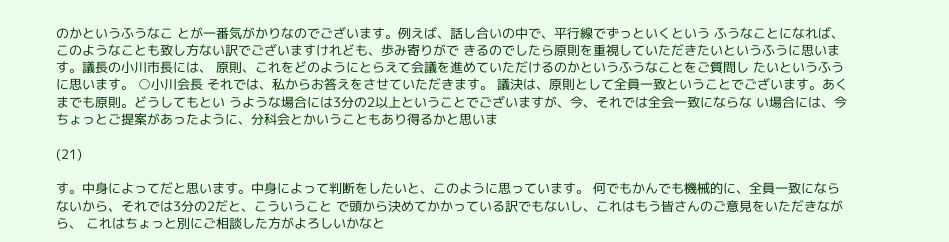のかというふうなこ とが一番気がかりなのでございます。例えば、話し合いの中で、平行線でずっといくという ふうなことになれば、このようなことも致し方ない訳でございますけれども、歩み寄りがで きるのでしたら原則を重視していただきたいというふうに思います。議長の小川市長には、 原則、これをどのようにとらえて会議を進めていただけるのかというふうなことをご質問し たいというふうに思います。 ○小川会長 それでは、私からお答えをさせていただきます。 議決は、原則として全員一致ということでございます。あくまでも原則。どうしてもとい うような場合には3分の2以上ということでございますが、今、それでは全会一致にならな い場合には、今ちょっとご提案があったように、分科会とかいうこともあり得るかと思いま

(21)

す。中身によってだと思います。中身によって判断をしたいと、このように思っています。 何でもかんでも機械的に、全員一致にならないから、それでは3分の2だと、こういうこと で頭から決めてかかっている訳でもないし、これはもう皆さんのご意見をいただきながら、 これはちょっと別にご相談した方がよろしいかなと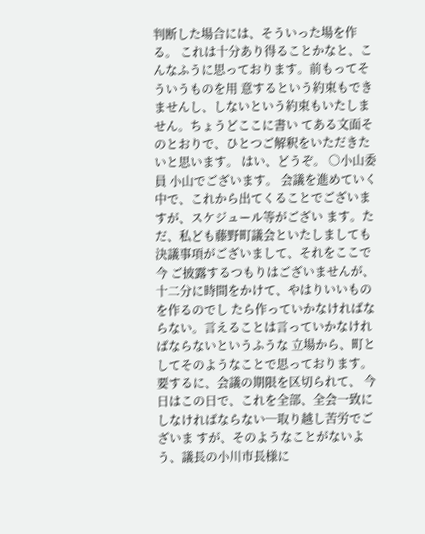判断した場合には、そういった場を作る。 これは十分あり得ることかなと、こんなふうに思っております。前もってそういうものを用 意するという約束もできませんし、しないという約束もいたしません。ちょうどここに書い てある文面そのとおりで、ひとつご解釈をいただきたいと思います。 はい、どうぞ。 ○小山委員 小山でございます。 会議を進めていく中で、これから出てくることでございますが、スケジュール等がござい ます。ただ、私ども藤野町議会といたしましても決議事項がございまして、それをここで今 ご披露するつもりはございませんが、十二分に時間をかけて、やはりいいものを作るのでし たら作っていかなければならない。言えることは言っていかなければならないというふうな 立場から、町としてそのようなことで思っております。要するに、会議の期限を区切られて、 今日はこの日で、これを全部、全会一致にしなければならない─取り越し苦労でございま すが、そのようなことがないよう、議長の小川市長様に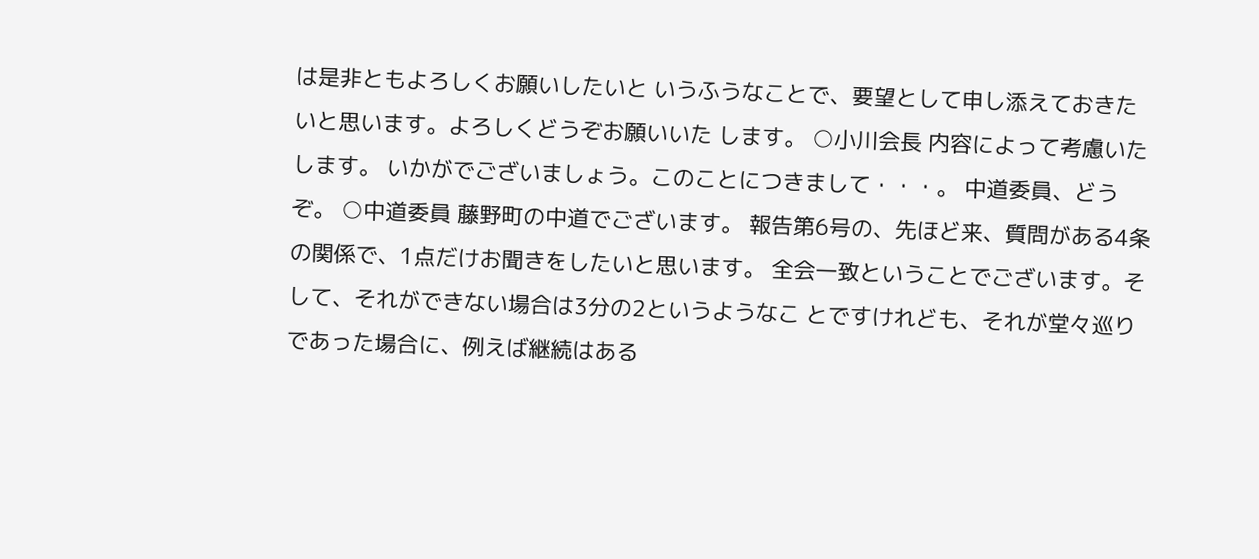は是非ともよろしくお願いしたいと いうふうなことで、要望として申し添えておきたいと思います。よろしくどうぞお願いいた します。 ○小川会長 内容によって考慮いたします。 いかがでございましょう。このことにつきまして・・・。 中道委員、どうぞ。 ○中道委員 藤野町の中道でございます。 報告第6号の、先ほど来、質問がある4条の関係で、1点だけお聞きをしたいと思います。 全会一致ということでございます。そして、それができない場合は3分の2というようなこ とですけれども、それが堂々巡りであった場合に、例えば継続はある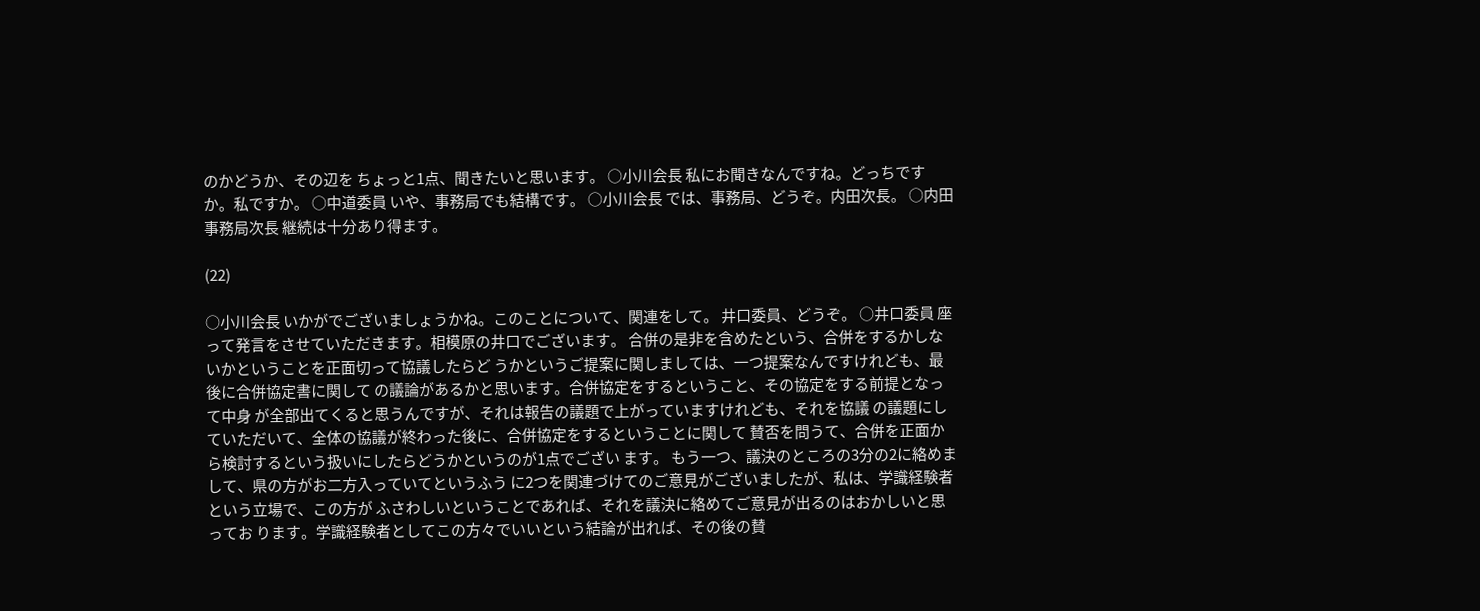のかどうか、その辺を ちょっと1点、聞きたいと思います。 ○小川会長 私にお聞きなんですね。どっちですか。私ですか。 ○中道委員 いや、事務局でも結構です。 ○小川会長 では、事務局、どうぞ。内田次長。 ○内田事務局次長 継続は十分あり得ます。

(22)

○小川会長 いかがでございましょうかね。このことについて、関連をして。 井口委員、どうぞ。 ○井口委員 座って発言をさせていただきます。相模原の井口でございます。 合併の是非を含めたという、合併をするかしないかということを正面切って協議したらど うかというご提案に関しましては、一つ提案なんですけれども、最後に合併協定書に関して の議論があるかと思います。合併協定をするということ、その協定をする前提となって中身 が全部出てくると思うんですが、それは報告の議題で上がっていますけれども、それを協議 の議題にしていただいて、全体の協議が終わった後に、合併協定をするということに関して 賛否を問うて、合併を正面から検討するという扱いにしたらどうかというのが1点でござい ます。 もう一つ、議決のところの3分の2に絡めまして、県の方がお二方入っていてというふう に2つを関連づけてのご意見がございましたが、私は、学識経験者という立場で、この方が ふさわしいということであれば、それを議決に絡めてご意見が出るのはおかしいと思ってお ります。学識経験者としてこの方々でいいという結論が出れば、その後の賛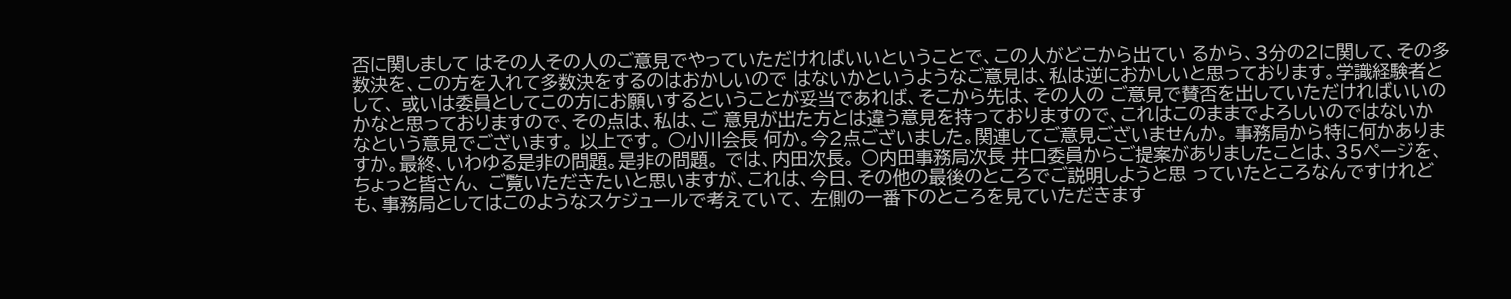否に関しまして はその人その人のご意見でやっていただければいいということで、この人がどこから出てい るから、3分の2に関して、その多数決を、この方を入れて多数決をするのはおかしいので はないかというようなご意見は、私は逆におかしいと思っております。学識経験者として、 或いは委員としてこの方にお願いするということが妥当であれば、そこから先は、その人の ご意見で賛否を出していただければいいのかなと思っておりますので、その点は、私は、ご 意見が出た方とは違う意見を持っておりますので、これはこのままでよろしいのではないか なという意見でございます。 以上です。 ○小川会長 何か。今2点ございました。関連してご意見ございませんか。 事務局から特に何かありますか。最終、いわゆる是非の問題。是非の問題。 では、内田次長。 ○内田事務局次長 井口委員からご提案がありましたことは、35ページを、ちょっと皆さん、 ご覧いただきたいと思いますが、これは、今日、その他の最後のところでご説明しようと思 っていたところなんですけれども、事務局としてはこのようなスケジュールで考えていて、 左側の一番下のところを見ていただきます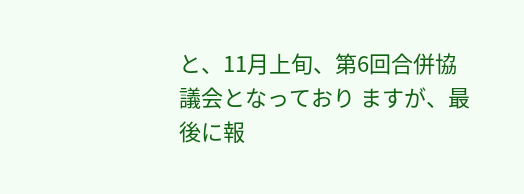と、11月上旬、第6回合併協議会となっており ますが、最後に報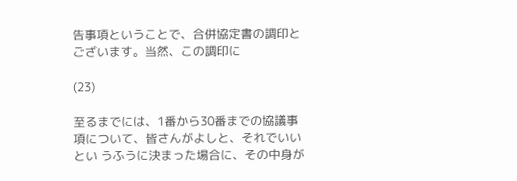告事項ということで、合併協定書の調印とございます。当然、この調印に

(23)

至るまでには、1番から30番までの協議事項について、皆さんがよしと、それでいいとい うふうに決まった場合に、その中身が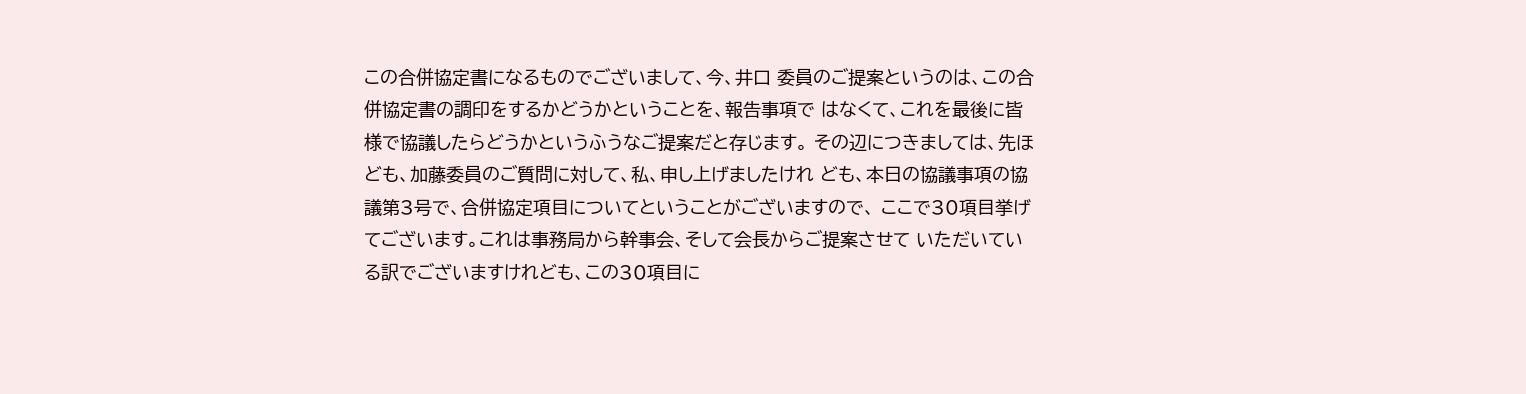この合併協定書になるものでございまして、今、井口 委員のご提案というのは、この合併協定書の調印をするかどうかということを、報告事項で はなくて、これを最後に皆様で協議したらどうかというふうなご提案だと存じます。 その辺につきましては、先ほども、加藤委員のご質問に対して、私、申し上げましたけれ ども、本日の協議事項の協議第3号で、合併協定項目についてということがございますので、 ここで30項目挙げてございます。これは事務局から幹事会、そして会長からご提案させて いただいている訳でございますけれども、この30項目に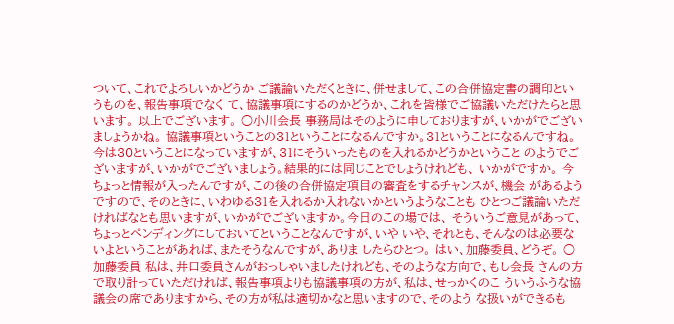ついて、これでよろしいかどうか ご議論いただくときに、併せまして、この合併協定書の調印というものを、報告事項でなく て、協議事項にするのかどうか、これを皆様でご協議いただけたらと思います。 以上でございます。 ○小川会長 事務局はそのように申しておりますが、いかがでございましょうかね。 協議事項ということの31ということになるんですか。31ということになるんですね。 今は30ということになっていますが、31にそういったものを入れるかどうかということ のようでございますが、いかがでございましょう。結果的には同じことでしょうけれども、 いかがですか。 今ちょっと情報が入ったんですが、この後の合併協定項目の審査をするチャンスが、機会 があるようですので、そのときに、いわゆる31を入れるか入れないかというようなことも ひとつご議論いただければなとも思いますが、いかがでございますか。今日のこの場では、 そういうご意見があって、ちょっとペンディングにしておいてということなんですが、いや いや、それとも、そんなのは必要ないよということがあれば、またそうなんですが、ありま したらひとつ。 はい、加藤委員、どうぞ。 ○加藤委員 私は、井口委員さんがおっしゃいましたけれども、そのような方向で、もし会長 さんの方で取り計っていただければ、報告事項よりも協議事項の方が、私は、せっかくのこ ういうふうな協議会の席でありますから、その方が私は適切かなと思いますので、そのよう な扱いができるも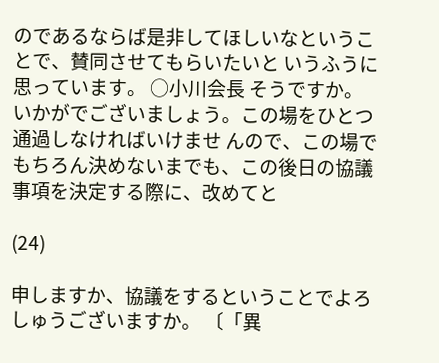のであるならば是非してほしいなということで、賛同させてもらいたいと いうふうに思っています。 ○小川会長 そうですか。いかがでございましょう。この場をひとつ通過しなければいけませ んので、この場でもちろん決めないまでも、この後日の協議事項を決定する際に、改めてと

(24)

申しますか、協議をするということでよろしゅうございますか。 〔「異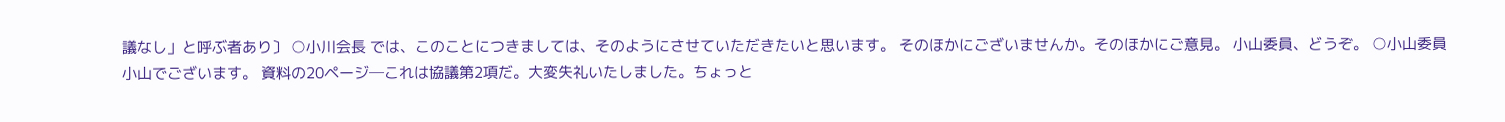議なし」と呼ぶ者あり〕 ○小川会長 では、このことにつきましては、そのようにさせていただきたいと思います。 そのほかにございませんか。そのほかにご意見。 小山委員、どうぞ。 ○小山委員 小山でございます。 資料の20ページ─これは協議第2項だ。大変失礼いたしました。ちょっと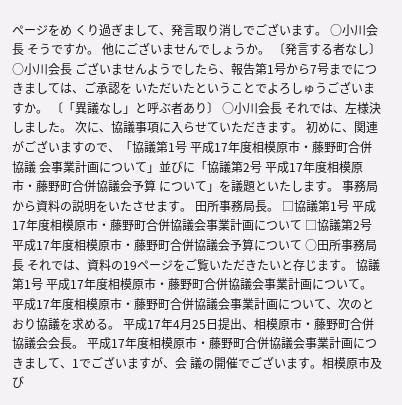ページをめ くり過ぎまして、発言取り消しでございます。 ○小川会長 そうですか。 他にございませんでしょうか。 〔発言する者なし〕 ○小川会長 ございませんようでしたら、報告第1号から7号までにつきましては、ご承認を いただいたということでよろしゅうございますか。 〔「異議なし」と呼ぶ者あり〕 ○小川会長 それでは、左様決しました。 次に、協議事項に入らせていただきます。 初めに、関連がございますので、「協議第1号 平成17年度相模原市・藤野町合併協議 会事業計画について」並びに「協議第2号 平成17年度相模原市・藤野町合併協議会予算 について」を議題といたします。 事務局から資料の説明をいたさせます。 田所事務局長。 □協議第1号 平成17年度相模原市・藤野町合併協議会事業計画について □協議第2号 平成17年度相模原市・藤野町合併協議会予算について ○田所事務局長 それでは、資料の19ページをご覧いただきたいと存じます。 協議第1号 平成17年度相模原市・藤野町合併協議会事業計画について。 平成17年度相模原市・藤野町合併協議会事業計画について、次のとおり協議を求める。 平成17年4月25日提出、相模原市・藤野町合併協議会会長。 平成17年度相模原市・藤野町合併協議会事業計画につきまして、1でございますが、会 議の開催でございます。相模原市及び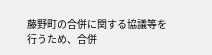藤野町の合併に関する協議等を行うため、合併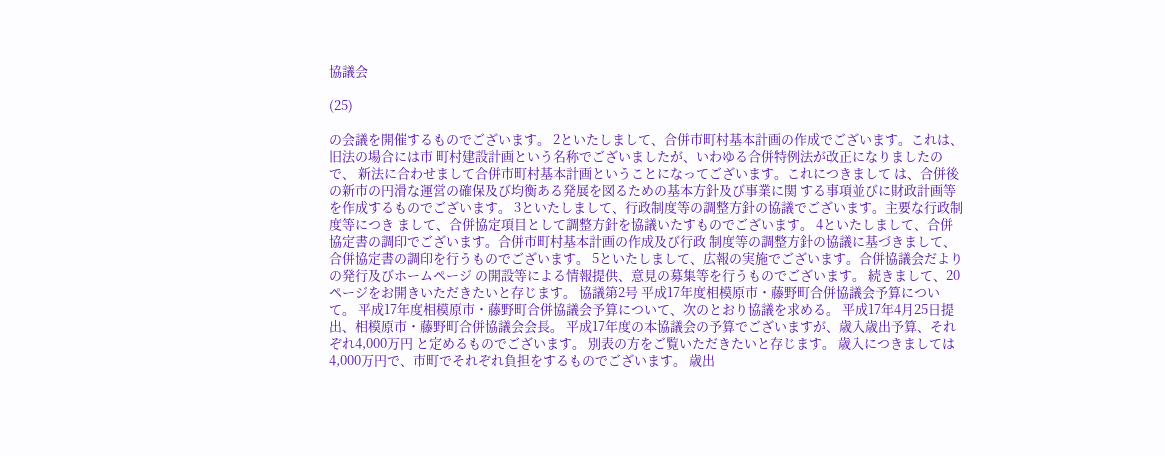協議会

(25)

の会議を開催するものでございます。 2といたしまして、合併市町村基本計画の作成でございます。これは、旧法の場合には市 町村建設計画という名称でございましたが、いわゆる合併特例法が改正になりましたので、 新法に合わせまして合併市町村基本計画ということになってございます。これにつきまして は、合併後の新市の円滑な運営の確保及び均衡ある発展を図るための基本方針及び事業に関 する事項並びに財政計画等を作成するものでございます。 3といたしまして、行政制度等の調整方針の協議でございます。主要な行政制度等につき まして、合併協定項目として調整方針を協議いたすものでございます。 4といたしまして、合併協定書の調印でございます。合併市町村基本計画の作成及び行政 制度等の調整方針の協議に基づきまして、合併協定書の調印を行うものでございます。 5といたしまして、広報の実施でございます。合併協議会だよりの発行及びホームページ の開設等による情報提供、意見の募集等を行うものでございます。 続きまして、20ページをお開きいただきたいと存じます。 協議第2号 平成17年度相模原市・藤野町合併協議会予算について。 平成17年度相模原市・藤野町合併協議会予算について、次のとおり協議を求める。 平成17年4月25日提出、相模原市・藤野町合併協議会会長。 平成17年度の本協議会の予算でございますが、歳入歳出予算、それぞれ4,000万円 と定めるものでございます。 別表の方をご覧いただきたいと存じます。 歳入につきましては4,000万円で、市町でそれぞれ負担をするものでございます。 歳出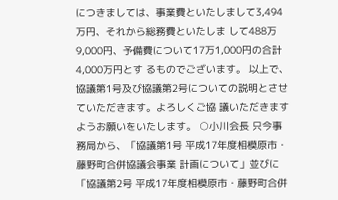につきましては、事業費といたしまして3,494万円、それから総務費といたしま して488万9,000円、予備費について17万1,000円の合計4,000万円とす るものでございます。 以上で、協議第1号及び協議第2号についての説明とさせていただきます。よろしくご協 議いただきますようお願いをいたします。 ○小川会長 只今事務局から、「協議第1号 平成17年度相模原市・藤野町合併協議会事業 計画について」並びに「協議第2号 平成17年度相模原市・藤野町合併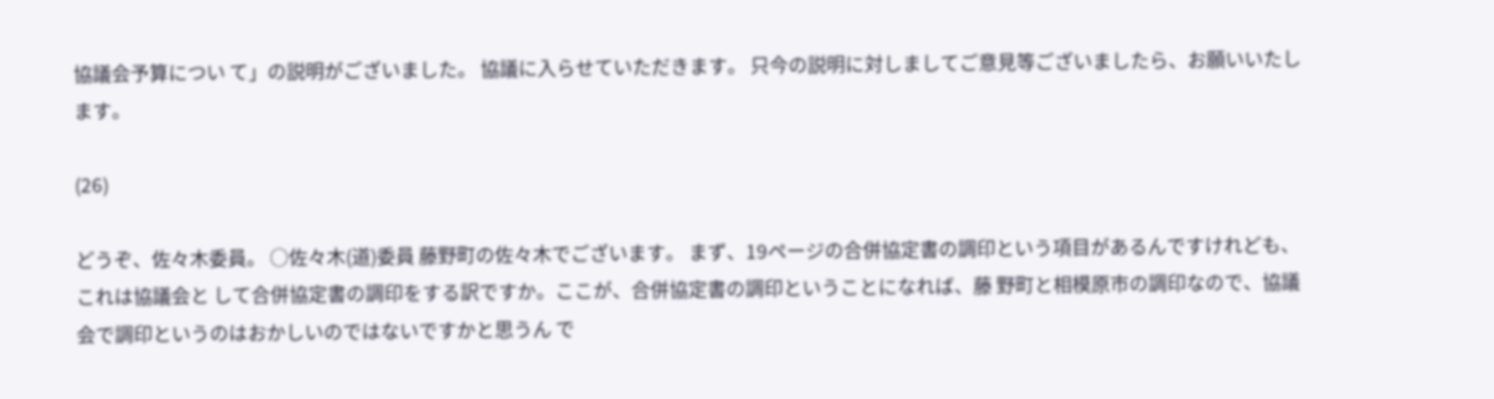協議会予算につい て」の説明がございました。 協議に入らせていただきます。 只今の説明に対しましてご意見等ございましたら、お願いいたします。

(26)

どうぞ、佐々木委員。 ○佐々木(道)委員 藤野町の佐々木でございます。 まず、19ページの合併協定書の調印という項目があるんですけれども、これは協議会と して合併協定書の調印をする訳ですか。ここが、合併協定書の調印ということになれば、藤 野町と相模原市の調印なので、協議会で調印というのはおかしいのではないですかと思うん で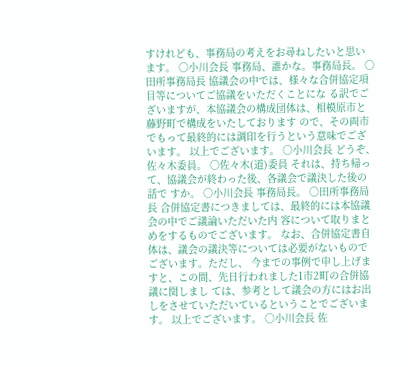すけれども、事務局の考えをお尋ねしたいと思います。 ○小川会長 事務局、誰かな。事務局長。 ○田所事務局長 協議会の中では、様々な合併協定項目等についてご協議をいただくことにな る訳でございますが、本協議会の構成団体は、相模原市と藤野町で構成をいたしております ので、その両市でもって最終的には調印を行うという意味でございます。 以上でございます。 ○小川会長 どうぞ、佐々木委員。 ○佐々木(道)委員 それは、持ち帰って、協議会が終わった後、各議会で議決した後の話で すか。 ○小川会長 事務局長。 ○田所事務局長 合併協定書につきましては、最終的には本協議会の中でご議論いただいた内 容について取りまとめをするものでございます。 なお、合併協定書自体は、議会の議決等については必要がないものでございます。ただし、 今までの事例で申し上げますと、この間、先日行われました1市2町の合併協議に関しまし ては、参考として議会の方にはお出しをさせていただいているということでございます。 以上でございます。 ○小川会長 佐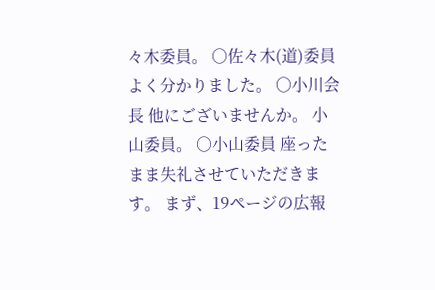々木委員。 ○佐々木(道)委員 よく分かりました。 ○小川会長 他にございませんか。 小山委員。 ○小山委員 座ったまま失礼させていただきます。 まず、19ページの広報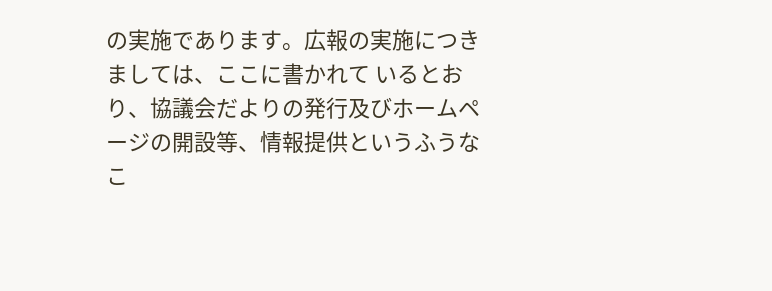の実施であります。広報の実施につきましては、ここに書かれて いるとおり、協議会だよりの発行及びホームページの開設等、情報提供というふうなこ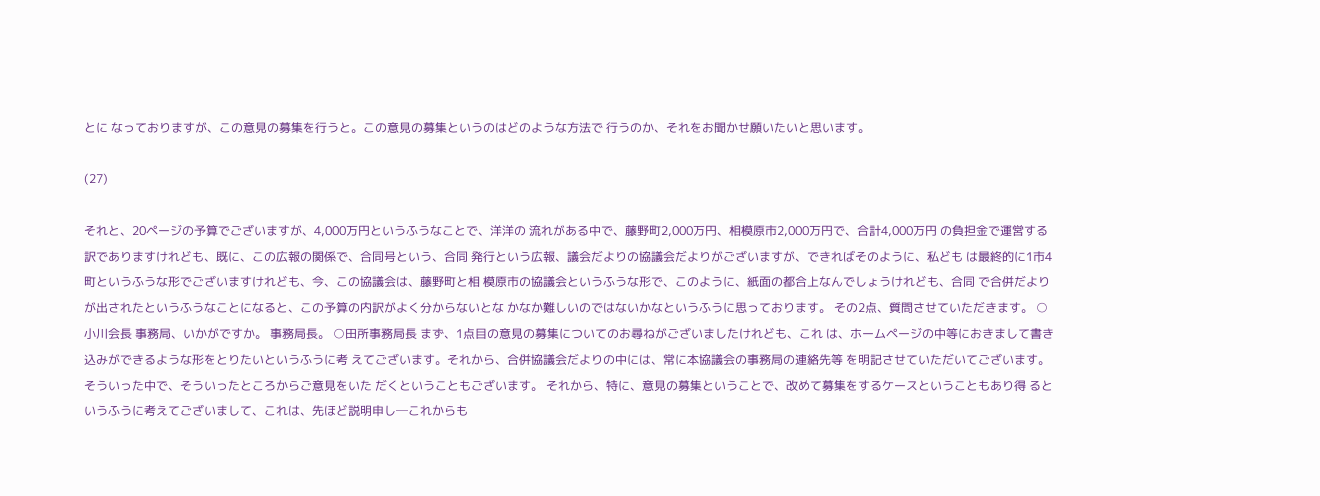とに なっておりますが、この意見の募集を行うと。この意見の募集というのはどのような方法で 行うのか、それをお聞かせ願いたいと思います。

(27)

それと、20ページの予算でございますが、4,000万円というふうなことで、洋洋の 流れがある中で、藤野町2,000万円、相模原市2,000万円で、合計4,000万円 の負担金で運営する訳でありますけれども、既に、この広報の関係で、合同号という、合同 発行という広報、議会だよりの協議会だよりがございますが、できればそのように、私ども は最終的に1市4町というふうな形でございますけれども、今、この協議会は、藤野町と相 模原市の協議会というふうな形で、このように、紙面の都合上なんでしょうけれども、合同 で合併だよりが出されたというふうなことになると、この予算の内訳がよく分からないとな かなか難しいのではないかなというふうに思っております。 その2点、質問させていただきます。 ○小川会長 事務局、いかがですか。 事務局長。 ○田所事務局長 まず、1点目の意見の募集についてのお尋ねがございましたけれども、これ は、ホームページの中等におきまして書き込みができるような形をとりたいというふうに考 えてございます。それから、合併協議会だよりの中には、常に本協議会の事務局の連絡先等 を明記させていただいてございます。そういった中で、そういったところからご意見をいた だくということもございます。 それから、特に、意見の募集ということで、改めて募集をするケースということもあり得 るというふうに考えてございまして、これは、先ほど説明申し─これからも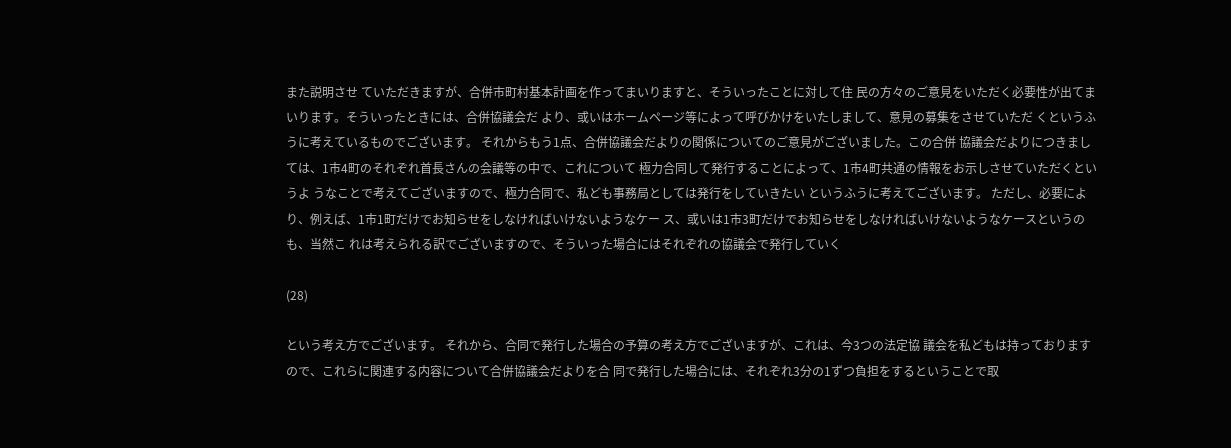また説明させ ていただきますが、合併市町村基本計画を作ってまいりますと、そういったことに対して住 民の方々のご意見をいただく必要性が出てまいります。そういったときには、合併協議会だ より、或いはホームページ等によって呼びかけをいたしまして、意見の募集をさせていただ くというふうに考えているものでございます。 それからもう1点、合併協議会だよりの関係についてのご意見がございました。この合併 協議会だよりにつきましては、1市4町のそれぞれ首長さんの会議等の中で、これについて 極力合同して発行することによって、1市4町共通の情報をお示しさせていただくというよ うなことで考えてございますので、極力合同で、私ども事務局としては発行をしていきたい というふうに考えてございます。 ただし、必要により、例えば、1市1町だけでお知らせをしなければいけないようなケー ス、或いは1市3町だけでお知らせをしなければいけないようなケースというのも、当然こ れは考えられる訳でございますので、そういった場合にはそれぞれの協議会で発行していく

(28)

という考え方でございます。 それから、合同で発行した場合の予算の考え方でございますが、これは、今3つの法定協 議会を私どもは持っておりますので、これらに関連する内容について合併協議会だよりを合 同で発行した場合には、それぞれ3分の1ずつ負担をするということで取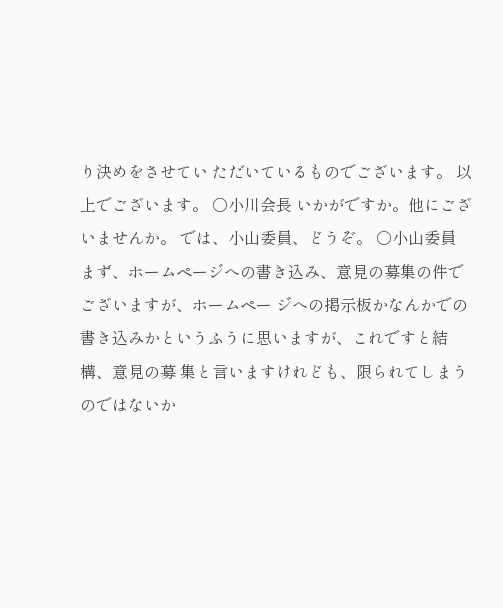り決めをさせてい ただいているものでございます。 以上でございます。 ○小川会長 いかがですか。他にございませんか。 では、小山委員、どうぞ。 ○小山委員 まず、ホームページへの書き込み、意見の募集の件でございますが、ホームペー ジへの掲示板かなんかでの書き込みかというふうに思いますが、これですと結構、意見の募 集と言いますけれども、限られてしまうのではないか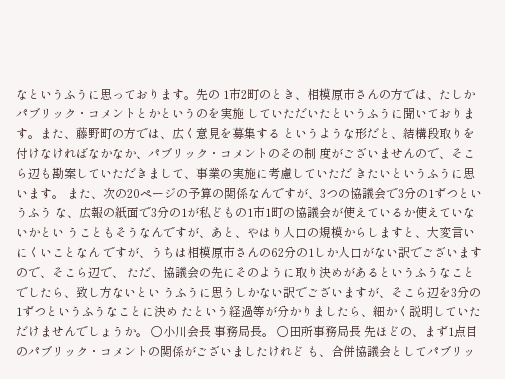なというふうに思っております。先の 1市2町のとき、相模原市さんの方では、たしかパブリック・コメントとかというのを実施 していただいたというふうに聞いております。また、藤野町の方では、広く意見を募集する というような形だと、結構段取りを付けなければなかなか、パブリック・コメントのその制 度がございませんので、そこら辺も勘案していただきまして、事業の実施に考慮していただ きたいというふうに思います。 また、次の20ページの予算の関係なんですが、3つの協議会で3分の1ずつというふう な、広報の紙面で3分の1が私どもの1市1町の協議会が使えているか使えていないかとい うこともそうなんですが、あと、やはり人口の規模からしますと、大変言いにくいことなん ですが、うちは相模原市さんの62分の1しか人口がない訳でございますので、そこら辺で、 ただ、協議会の先にそのように取り決めがあるというふうなことでしたら、致し方ないとい うふうに思うしかない訳でございますが、そこら辺を3分の1ずつというふうなことに決め たという経過等が分かりましたら、細かく説明していただけませんでしょうか。 ○小川会長 事務局長。 ○田所事務局長 先ほどの、まず1点目のパブリック・コメントの関係がございましたけれど も、合併協議会としてパブリッ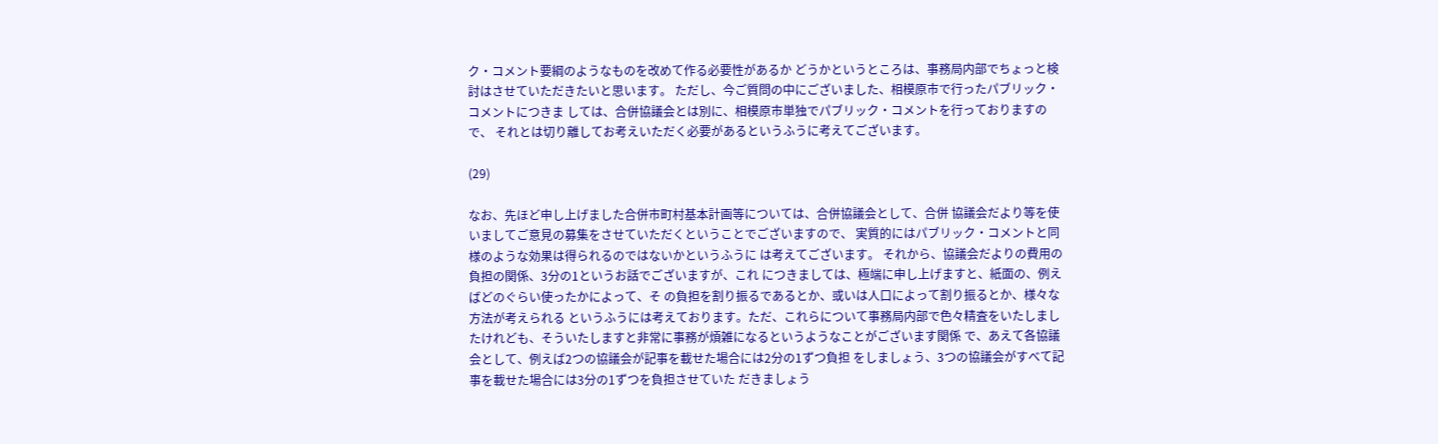ク・コメント要綱のようなものを改めて作る必要性があるか どうかというところは、事務局内部でちょっと検討はさせていただきたいと思います。 ただし、今ご質問の中にございました、相模原市で行ったパブリック・コメントにつきま しては、合併協議会とは別に、相模原市単独でパブリック・コメントを行っておりますので、 それとは切り離してお考えいただく必要があるというふうに考えてございます。

(29)

なお、先ほど申し上げました合併市町村基本計画等については、合併協議会として、合併 協議会だより等を使いましてご意見の募集をさせていただくということでございますので、 実質的にはパブリック・コメントと同様のような効果は得られるのではないかというふうに は考えてございます。 それから、協議会だよりの費用の負担の関係、3分の1というお話でございますが、これ につきましては、極端に申し上げますと、紙面の、例えばどのぐらい使ったかによって、そ の負担を割り振るであるとか、或いは人口によって割り振るとか、様々な方法が考えられる というふうには考えております。ただ、これらについて事務局内部で色々精査をいたしまし たけれども、そういたしますと非常に事務が煩雑になるというようなことがございます関係 で、あえて各協議会として、例えば2つの協議会が記事を載せた場合には2分の1ずつ負担 をしましょう、3つの協議会がすべて記事を載せた場合には3分の1ずつを負担させていた だきましょう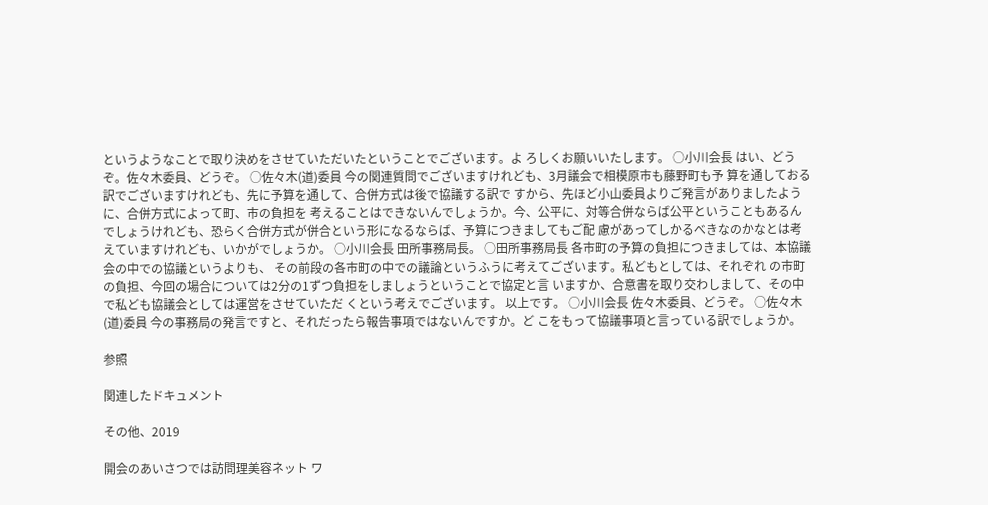というようなことで取り決めをさせていただいたということでございます。よ ろしくお願いいたします。 ○小川会長 はい、どうぞ。佐々木委員、どうぞ。 ○佐々木(道)委員 今の関連質問でございますけれども、3月議会で相模原市も藤野町も予 算を通しておる訳でございますけれども、先に予算を通して、合併方式は後で協議する訳で すから、先ほど小山委員よりご発言がありましたように、合併方式によって町、市の負担を 考えることはできないんでしょうか。今、公平に、対等合併ならば公平ということもあるん でしょうけれども、恐らく合併方式が併合という形になるならば、予算につきましてもご配 慮があってしかるべきなのかなとは考えていますけれども、いかがでしょうか。 ○小川会長 田所事務局長。 ○田所事務局長 各市町の予算の負担につきましては、本協議会の中での協議というよりも、 その前段の各市町の中での議論というふうに考えてございます。私どもとしては、それぞれ の市町の負担、今回の場合については2分の1ずつ負担をしましょうということで協定と言 いますか、合意書を取り交わしまして、その中で私ども協議会としては運営をさせていただ くという考えでございます。 以上です。 ○小川会長 佐々木委員、どうぞ。 ○佐々木(道)委員 今の事務局の発言ですと、それだったら報告事項ではないんですか。ど こをもって協議事項と言っている訳でしょうか。

参照

関連したドキュメント

その他、2019

開会のあいさつでは訪問理美容ネット ワ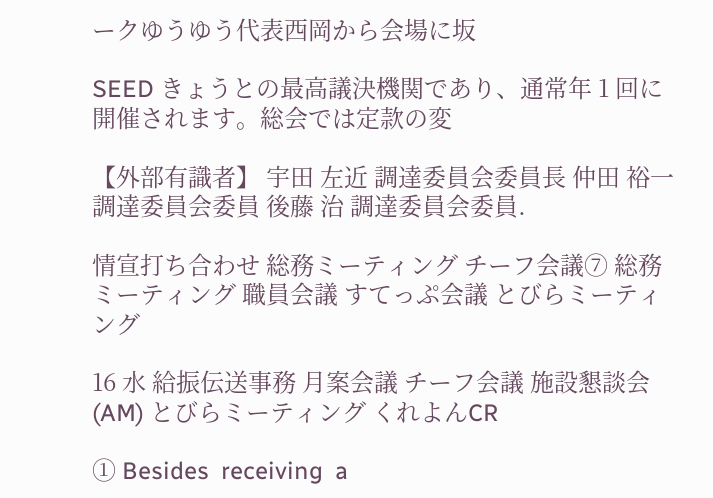ークゆうゆう代表西岡から会場に坂

SEED きょうとの最高議決機関であり、通常年 1 回に開催されます。総会では定款の変

【外部有識者】 宇田 左近 調達委員会委員長 仲田 裕一 調達委員会委員 後藤 治 調達委員会委員.

情宣打ち合わせ 総務ミーティング チーフ会議⑦ 総務ミーティング 職員会議 すてっぷ会議 とびらミーティング

16 水 給振伝送事務 月案会議 チーフ会議 施設懇談会(AM) とびらミーティング くれよんCR

① Besides  receiving  a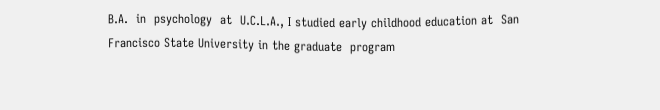B.A.  in  psychology  at  U.C.L.A., I studied early childhood education at  San Francisco State University in the graduate  program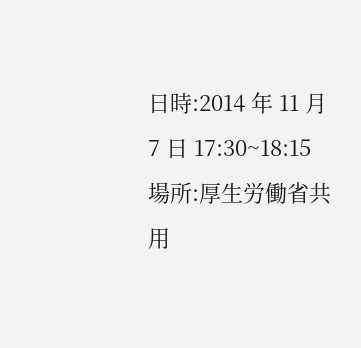日時:2014 年 11 月 7 日 17:30~18:15 場所:厚生労働省共用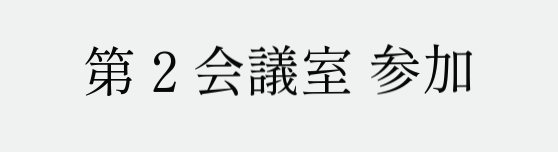第 2 会議室 参加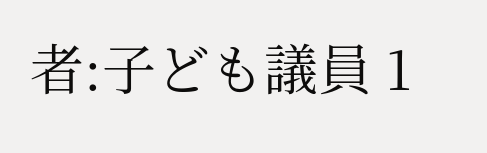者:子ども議員 1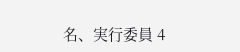名、実行委員 4